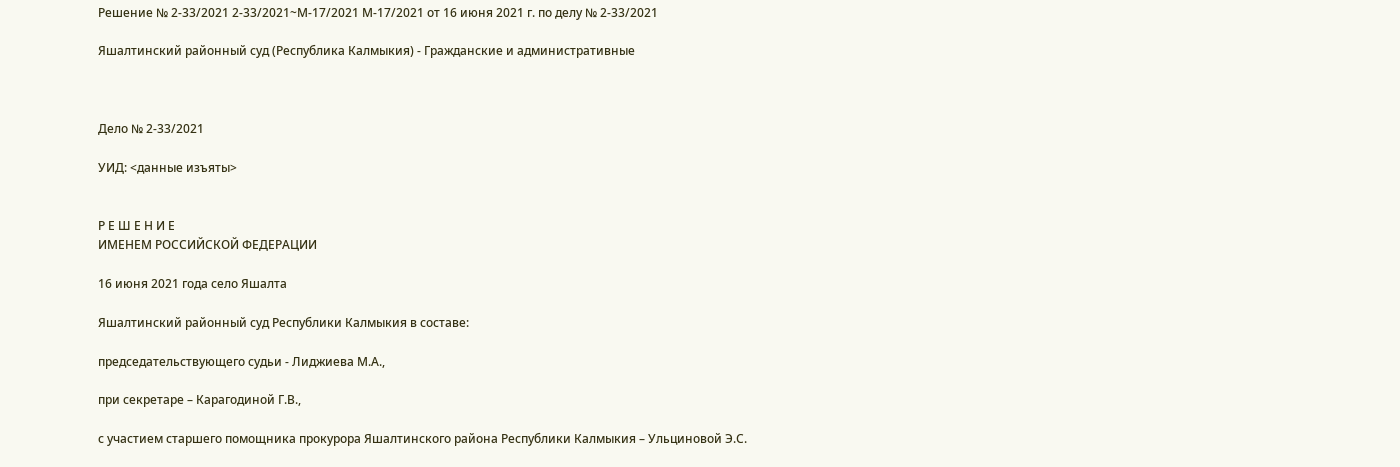Решение № 2-33/2021 2-33/2021~М-17/2021 М-17/2021 от 16 июня 2021 г. по делу № 2-33/2021

Яшалтинский районный суд (Республика Калмыкия) - Гражданские и административные



Дело № 2-33/2021

УИД: <данные изъяты>


Р Е Ш Е Н И Е
ИМЕНЕМ РОССИЙСКОЙ ФЕДЕРАЦИИ

16 июня 2021 года село Яшалта

Яшалтинский районный суд Республики Калмыкия в составе:

председательствующего судьи - Лиджиева М.А.,

при секретаре – Карагодиной Г.В.,

с участием старшего помощника прокурора Яшалтинского района Республики Калмыкия – Ульциновой Э.С.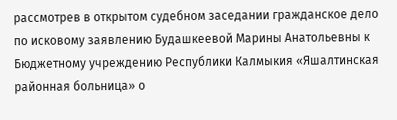рассмотрев в открытом судебном заседании гражданское дело по исковому заявлению Будашкеевой Марины Анатольевны к Бюджетному учреждению Республики Калмыкия «Яшалтинская районная больница» о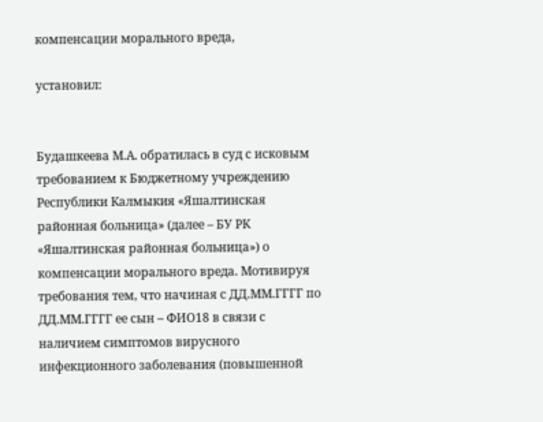компенсации морального вреда,

установил:


Будашкеева М.А. обратилась в суд с исковым требованием к Бюджетному учреждению Республики Калмыкия «Яшалтинская районная больница» (далее – БУ РК «Яшалтинская районная больница») о компенсации морального вреда. Мотивируя требования тем, что начиная с ДД.ММ.ГГГГ по ДД.ММ.ГГГГ ее сын – ФИО18 в связи с наличием симптомов вирусного инфекционного заболевания (повышенной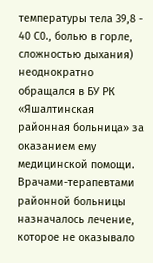температуры тела 39,8 - 40 С0., болью в горле, сложностью дыхания) неоднократно обращался в БУ РК «Яшалтинская районная больница» за оказанием ему медицинской помощи. Врачами-терапевтами районной больницы назначалось лечение, которое не оказывало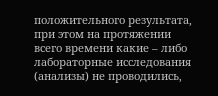положительного результата, при этом на протяжении всего времени какие – либо лабораторные исследования (анализы) не проводились,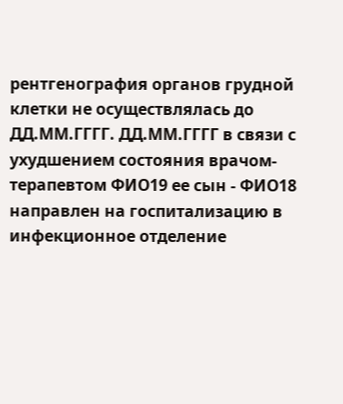рентгенография органов грудной клетки не осуществлялась до ДД.ММ.ГГГГ. ДД.ММ.ГГГГ в связи с ухудшением состояния врачом-терапевтом ФИО19 ее сын - ФИО18 направлен на госпитализацию в инфекционное отделение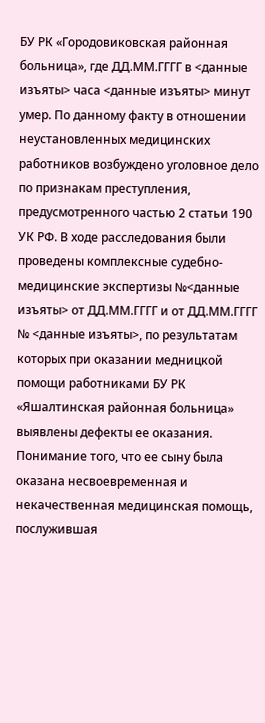БУ РК «Городовиковская районная больница», где ДД.ММ.ГГГГ в <данные изъяты> часа <данные изъяты> минут умер. По данному факту в отношении неустановленных медицинских работников возбуждено уголовное дело по признакам преступления, предусмотренного частью 2 статьи 190 УК РФ. В ходе расследования были проведены комплексные судебно-медицинские экспертизы №<данные изъяты> от ДД.ММ.ГГГГ и от ДД.ММ.ГГГГ № <данные изъяты>, по результатам которых при оказании медницкой помощи работниками БУ РК «Яшалтинская районная больница» выявлены дефекты ее оказания. Понимание того, что ее сыну была оказана несвоевременная и некачественная медицинская помощь, послужившая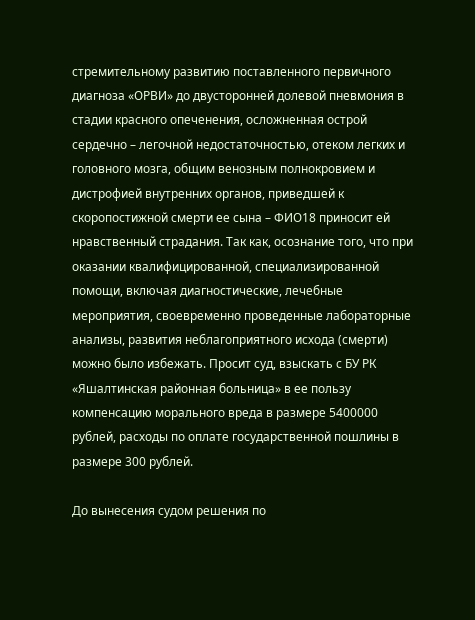стремительному развитию поставленного первичного диагноза «ОРВИ» до двусторонней долевой пневмония в стадии красного опеченения, осложненная острой сердечно – легочной недостаточностью, отеком легких и головного мозга, общим венозным полнокровием и дистрофией внутренних органов, приведшей к скоропостижной смерти ее сына – ФИО18 приносит ей нравственный страдания. Так как, осознание того, что при оказании квалифицированной, специализированной помощи, включая диагностические, лечебные мероприятия, своевременно проведенные лабораторные анализы, развития неблагоприятного исхода (смерти) можно было избежать. Просит суд, взыскать с БУ РК «Яшалтинская районная больница» в ее пользу компенсацию морального вреда в размере 5400000 рублей, расходы по оплате государственной пошлины в размере 300 рублей.

До вынесения судом решения по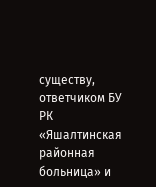существу, ответчиком БУ РК «Яшалтинская районная больница» и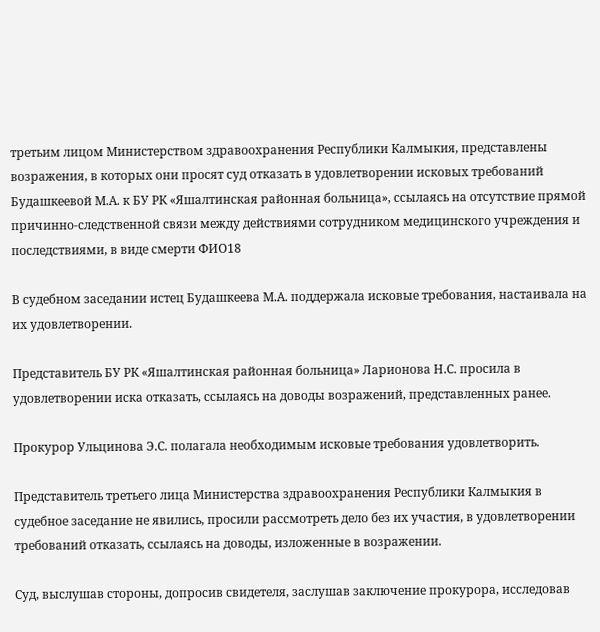третьим лицом Министерством здравоохранения Республики Калмыкия, представлены возражения, в которых они просят суд отказать в удовлетворении исковых требований Будашкеевой М.А. к БУ РК «Яшалтинская районная больница», ссылаясь на отсутствие прямой причинно-следственной связи между действиями сотрудником медицинского учреждения и последствиями, в виде смерти ФИО18

В судебном заседании истец Будашкеева М.А. поддержала исковые требования, настаивала на их удовлетворении.

Представитель БУ РК «Яшалтинская районная больница» Ларионова Н.С. просила в удовлетворении иска отказать, ссылаясь на доводы возражений, представленных ранее.

Прокурор Ульцинова Э.С. полагала необходимым исковые требования удовлетворить.

Представитель третьего лица Министерства здравоохранения Республики Калмыкия в судебное заседание не явились, просили рассмотреть дело без их участия, в удовлетворении требований отказать, ссылаясь на доводы, изложенные в возражении.

Суд, выслушав стороны, допросив свидетеля, заслушав заключение прокурора, исследовав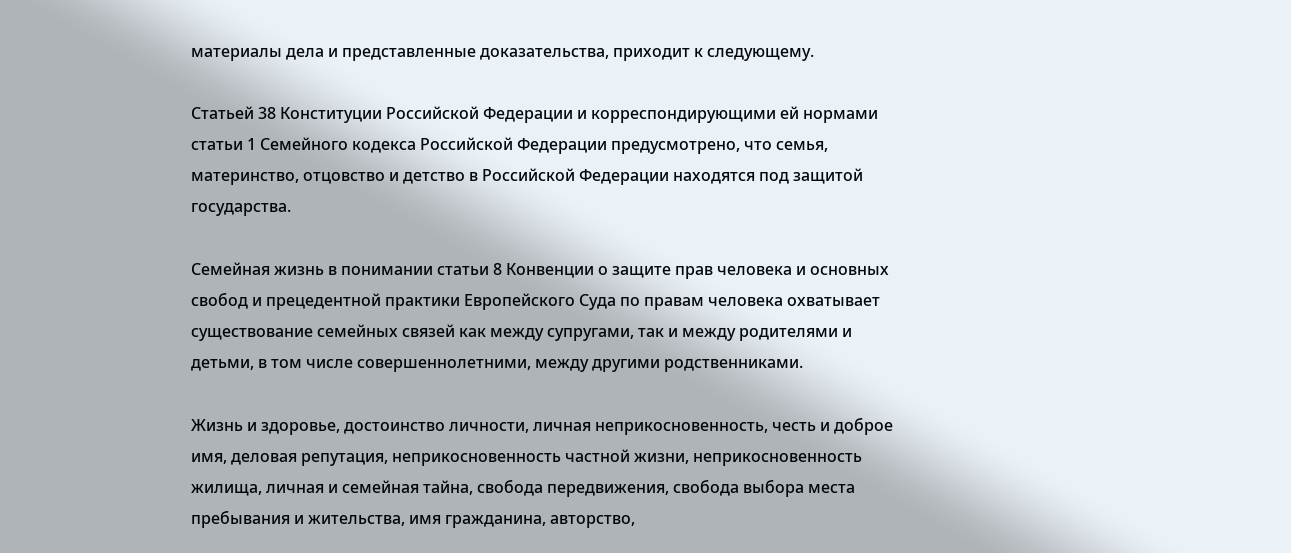материалы дела и представленные доказательства, приходит к следующему.

Статьей 38 Конституции Российской Федерации и корреспондирующими ей нормами статьи 1 Семейного кодекса Российской Федерации предусмотрено, что семья, материнство, отцовство и детство в Российской Федерации находятся под защитой государства.

Семейная жизнь в понимании статьи 8 Конвенции о защите прав человека и основных свобод и прецедентной практики Европейского Суда по правам человека охватывает существование семейных связей как между супругами, так и между родителями и детьми, в том числе совершеннолетними, между другими родственниками.

Жизнь и здоровье, достоинство личности, личная неприкосновенность, честь и доброе имя, деловая репутация, неприкосновенность частной жизни, неприкосновенность жилища, личная и семейная тайна, свобода передвижения, свобода выбора места пребывания и жительства, имя гражданина, авторство,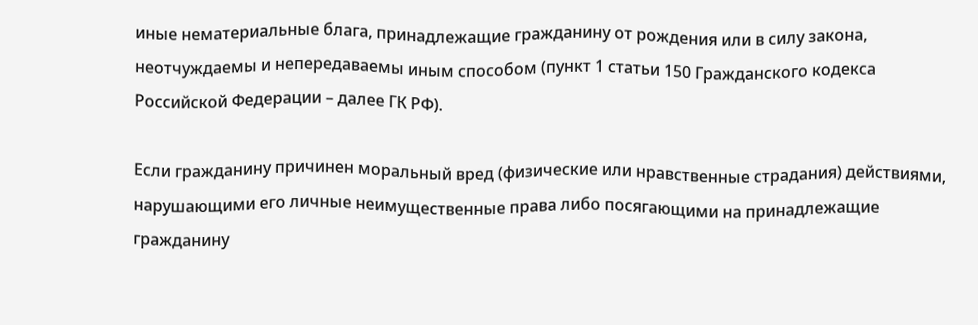иные нематериальные блага, принадлежащие гражданину от рождения или в силу закона, неотчуждаемы и непередаваемы иным способом (пункт 1 статьи 150 Гражданского кодекса Российской Федерации – далее ГК РФ).

Если гражданину причинен моральный вред (физические или нравственные страдания) действиями, нарушающими его личные неимущественные права либо посягающими на принадлежащие гражданину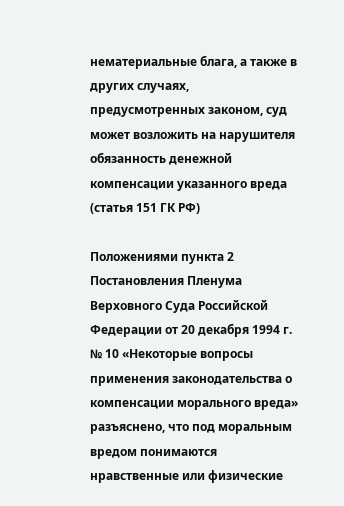нематериальные блага, а также в других случаях, предусмотренных законом, суд может возложить на нарушителя обязанность денежной компенсации указанного вреда (статья 151 ГК РФ)

Положениями пункта 2 Постановления Пленума Верховного Суда Российской Федерации от 20 декабря 1994 г. № 10 «Некоторые вопросы применения законодательства о компенсации морального вреда» разъяснено, что под моральным вредом понимаются нравственные или физические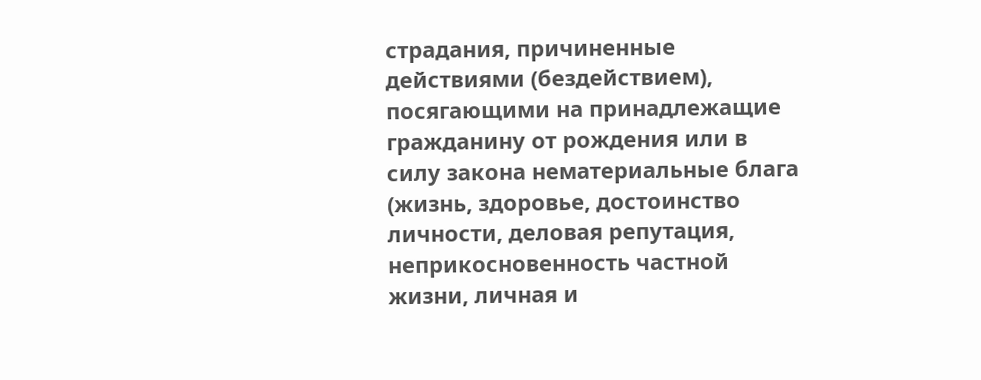страдания, причиненные действиями (бездействием), посягающими на принадлежащие гражданину от рождения или в силу закона нематериальные блага (жизнь, здоровье, достоинство личности, деловая репутация, неприкосновенность частной жизни, личная и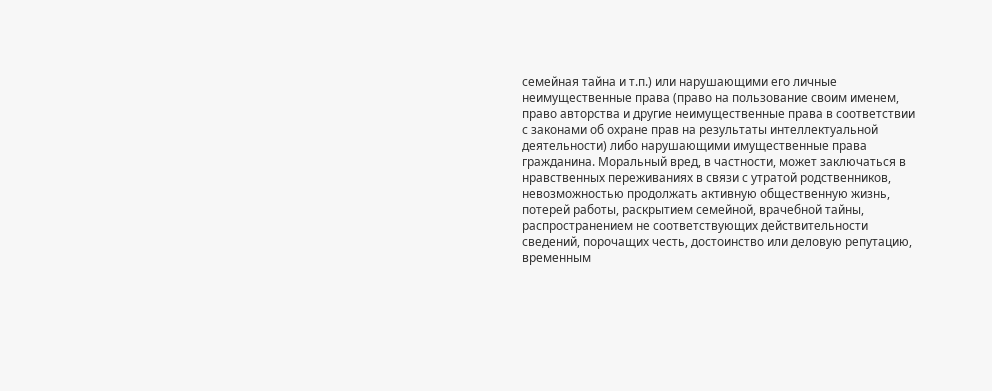семейная тайна и т.п.) или нарушающими его личные неимущественные права (право на пользование своим именем, право авторства и другие неимущественные права в соответствии с законами об охране прав на результаты интеллектуальной деятельности) либо нарушающими имущественные права гражданина. Моральный вред, в частности, может заключаться в нравственных переживаниях в связи с утратой родственников, невозможностью продолжать активную общественную жизнь, потерей работы, раскрытием семейной, врачебной тайны, распространением не соответствующих действительности сведений, порочащих честь, достоинство или деловую репутацию, временным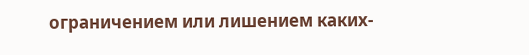ограничением или лишением каких-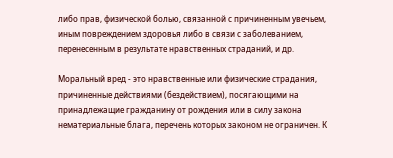либо прав, физической болью, связанной с причиненным увечьем, иным повреждением здоровья либо в связи с заболеванием, перенесенным в результате нравственных страданий, и др.

Моральный вред - это нравственные или физические страдания, причиненные действиями (бездействием), посягающими на принадлежащие гражданину от рождения или в силу закона нематериальные блага, перечень которых законом не ограничен. К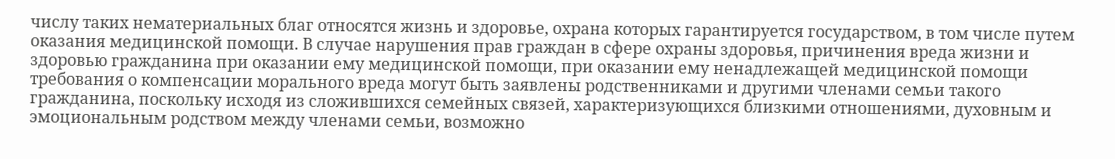числу таких нематериальных благ относятся жизнь и здоровье, охрана которых гарантируется государством, в том числе путем оказания медицинской помощи. В случае нарушения прав граждан в сфере охраны здоровья, причинения вреда жизни и здоровью гражданина при оказании ему медицинской помощи, при оказании ему ненадлежащей медицинской помощи требования о компенсации морального вреда могут быть заявлены родственниками и другими членами семьи такого гражданина, поскольку исходя из сложившихся семейных связей, характеризующихся близкими отношениями, духовным и эмоциональным родством между членами семьи, возможно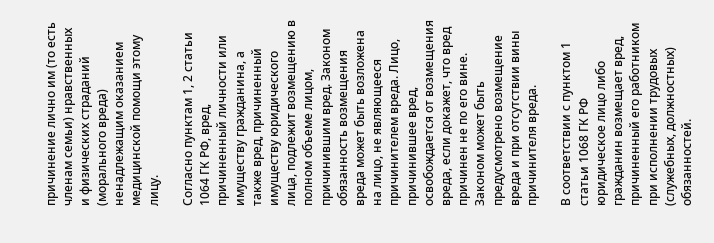причинение лично им (то есть членам семьи) нравственных и физических страданий (морального вреда) ненадлежащим оказанием медицинской помощи этому лицу.

Согласно пунктам 1, 2 статьи 1064 ГК РФ, вред, причиненный личности или имуществу гражданина, а также вред, причиненный имуществу юридического лица, подлежит возмещению в полном объеме лицом, причинившим вред. Законом обязанность возмещения вреда может быть возложена на лицо, не являющееся причинителем вреда. Лицо, причинившее вред, освобождается от возмещения вреда, если докажет, что вред причинен не по его вине. Законом может быть предусмотрено возмещение вреда и при отсутствии вины причинителя вреда.

В соответствии с пунктом 1 статьи 1068 ГК РФ юридическое лицо либо гражданин возмещает вред, причиненный его работником при исполнении трудовых (служебных, должностных) обязанностей.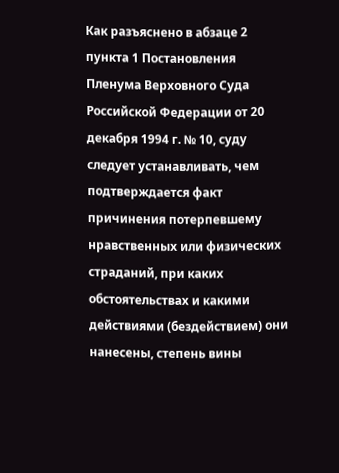Как разъяснено в абзаце 2 пункта 1 Постановления Пленума Верховного Суда Российской Федерации от 20 декабря 1994 г. № 10, суду следует устанавливать, чем подтверждается факт причинения потерпевшему нравственных или физических страданий, при каких обстоятельствах и какими действиями (бездействием) они нанесены, степень вины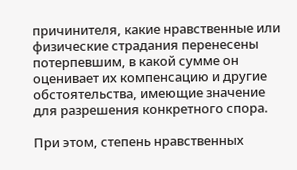причинителя, какие нравственные или физические страдания перенесены потерпевшим, в какой сумме он оценивает их компенсацию и другие обстоятельства, имеющие значение для разрешения конкретного спора.

При этом, степень нравственных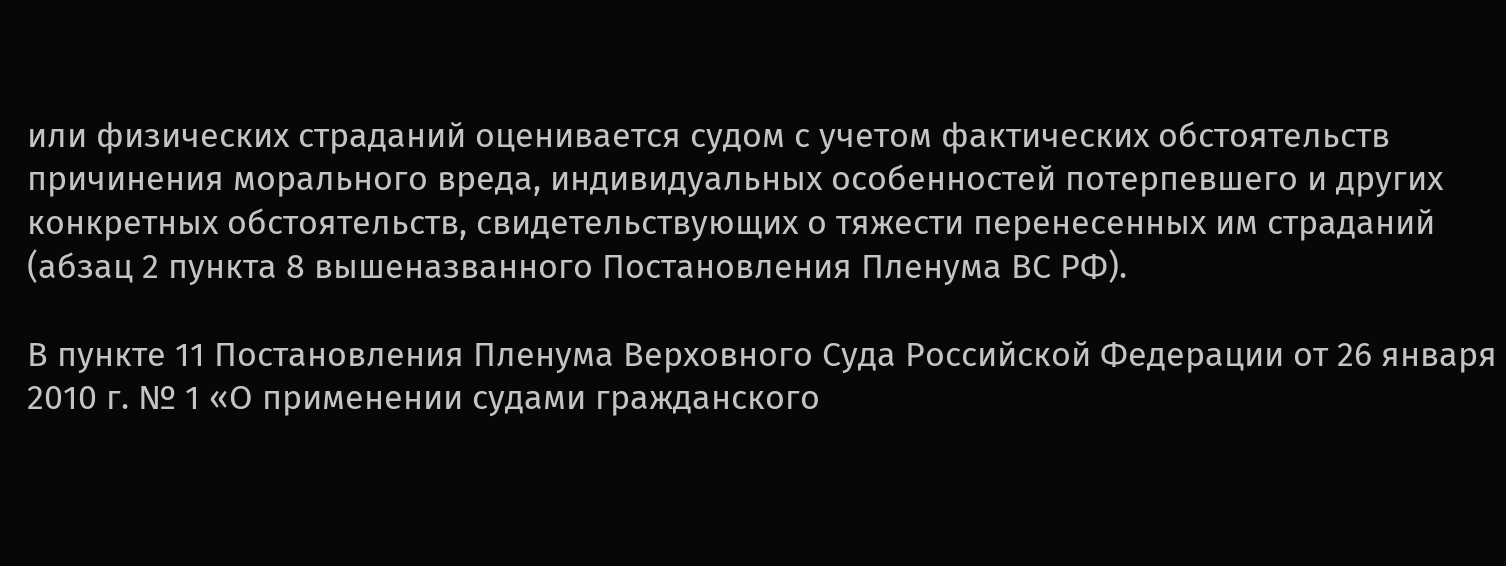или физических страданий оценивается судом с учетом фактических обстоятельств причинения морального вреда, индивидуальных особенностей потерпевшего и других конкретных обстоятельств, свидетельствующих о тяжести перенесенных им страданий (абзац 2 пункта 8 вышеназванного Постановления Пленума ВС РФ).

В пункте 11 Постановления Пленума Верховного Суда Российской Федерации от 26 января 2010 г. № 1 «О применении судами гражданского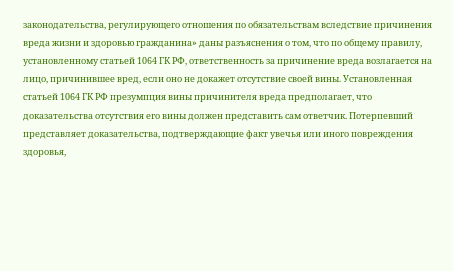законодательства, регулирующего отношения по обязательствам вследствие причинения вреда жизни и здоровью гражданина» даны разъяснения о том, что по общему правилу, установленному статьей 1064 ГК РФ, ответственность за причинение вреда возлагается на лицо, причинившее вред, если оно не докажет отсутствие своей вины. Установленная статьей 1064 ГК РФ презумпция вины причинителя вреда предполагает, что доказательства отсутствия его вины должен представить сам ответчик. Потерпевший представляет доказательства, подтверждающие факт увечья или иного повреждения здоровья,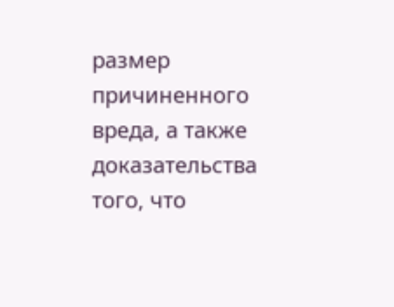размер причиненного вреда, а также доказательства того, что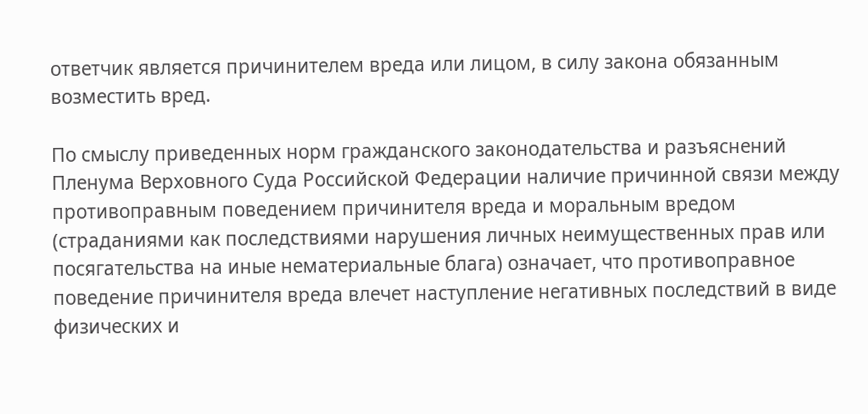ответчик является причинителем вреда или лицом, в силу закона обязанным возместить вред.

По смыслу приведенных норм гражданского законодательства и разъяснений Пленума Верховного Суда Российской Федерации наличие причинной связи между противоправным поведением причинителя вреда и моральным вредом (страданиями как последствиями нарушения личных неимущественных прав или посягательства на иные нематериальные блага) означает, что противоправное поведение причинителя вреда влечет наступление негативных последствий в виде физических и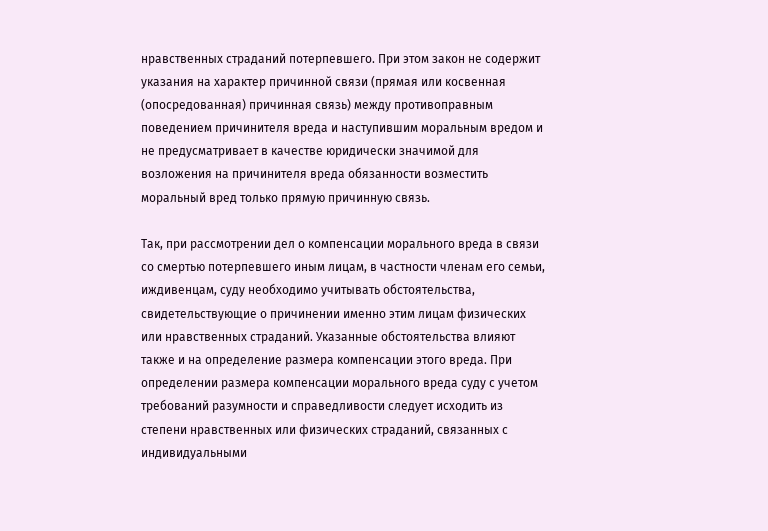нравственных страданий потерпевшего. При этом закон не содержит указания на характер причинной связи (прямая или косвенная (опосредованная) причинная связь) между противоправным поведением причинителя вреда и наступившим моральным вредом и не предусматривает в качестве юридически значимой для возложения на причинителя вреда обязанности возместить моральный вред только прямую причинную связь.

Так, при рассмотрении дел о компенсации морального вреда в связи со смертью потерпевшего иным лицам, в частности членам его семьи, иждивенцам, суду необходимо учитывать обстоятельства, свидетельствующие о причинении именно этим лицам физических или нравственных страданий. Указанные обстоятельства влияют также и на определение размера компенсации этого вреда. При определении размера компенсации морального вреда суду с учетом требований разумности и справедливости следует исходить из степени нравственных или физических страданий, связанных с индивидуальными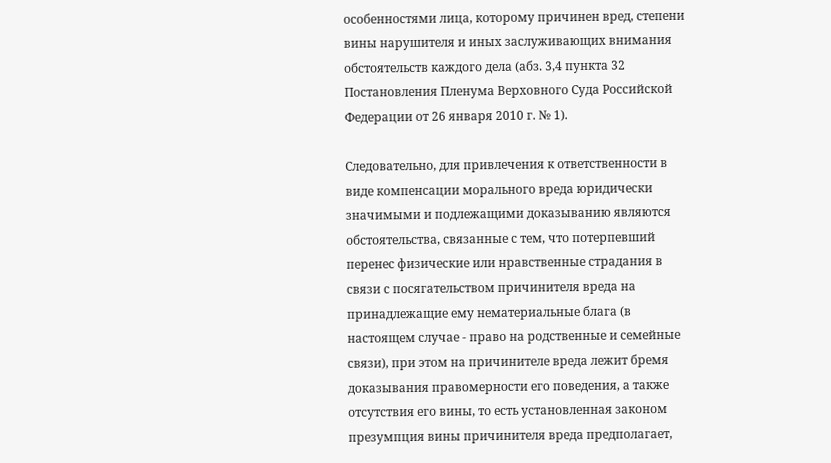особенностями лица, которому причинен вред, степени вины нарушителя и иных заслуживающих внимания обстоятельств каждого дела (абз. 3,4 пункта 32 Постановления Пленума Верховного Суда Российской Федерации от 26 января 2010 г. № 1).

Следовательно, для привлечения к ответственности в виде компенсации морального вреда юридически значимыми и подлежащими доказыванию являются обстоятельства, связанные с тем, что потерпевший перенес физические или нравственные страдания в связи с посягательством причинителя вреда на принадлежащие ему нематериальные блага (в настоящем случае - право на родственные и семейные связи), при этом на причинителе вреда лежит бремя доказывания правомерности его поведения, а также отсутствия его вины, то есть установленная законом презумпция вины причинителя вреда предполагает,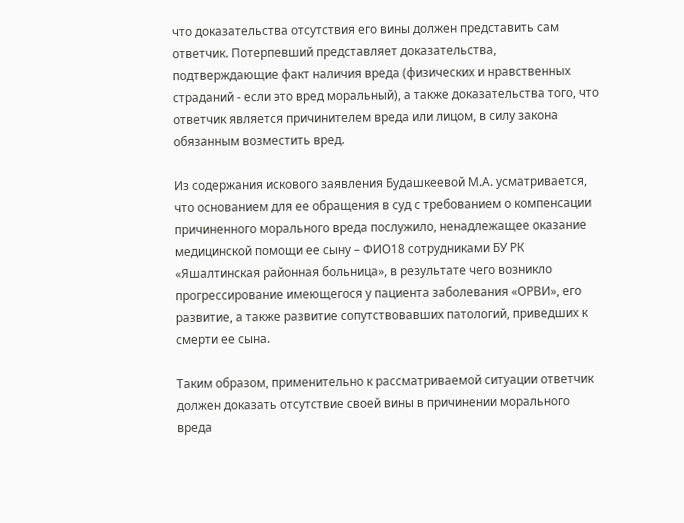что доказательства отсутствия его вины должен представить сам ответчик. Потерпевший представляет доказательства, подтверждающие факт наличия вреда (физических и нравственных страданий - если это вред моральный), а также доказательства того, что ответчик является причинителем вреда или лицом, в силу закона обязанным возместить вред.

Из содержания искового заявления Будашкеевой М.А. усматривается, что основанием для ее обращения в суд с требованием о компенсации причиненного морального вреда послужило, ненадлежащее оказание медицинской помощи ее сыну – ФИО18 сотрудниками БУ РК «Яшалтинская районная больница», в результате чего возникло прогрессирование имеющегося у пациента заболевания «ОРВИ», его развитие, а также развитие сопутствовавших патологий, приведших к смерти ее сына.

Таким образом, применительно к рассматриваемой ситуации ответчик должен доказать отсутствие своей вины в причинении морального вреда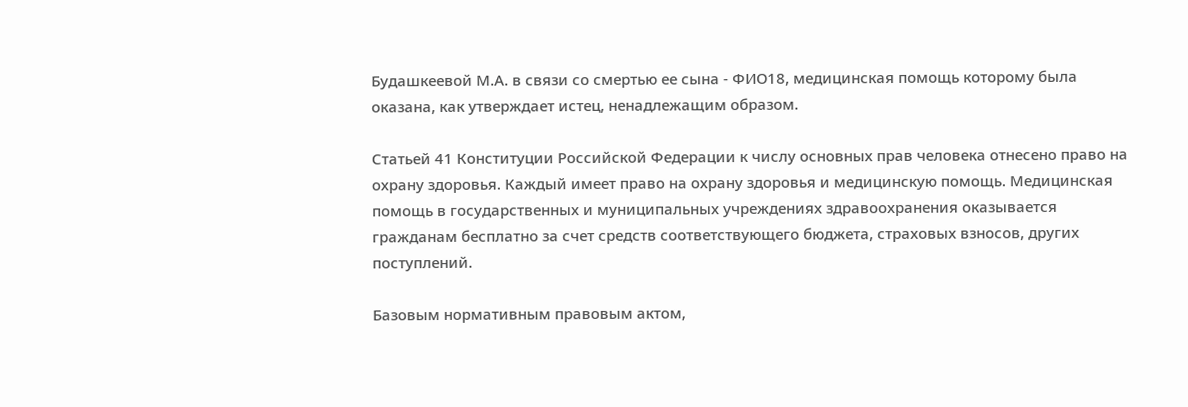Будашкеевой М.А. в связи со смертью ее сына - ФИО18, медицинская помощь которому была оказана, как утверждает истец, ненадлежащим образом.

Статьей 41 Конституции Российской Федерации к числу основных прав человека отнесено право на охрану здоровья. Каждый имеет право на охрану здоровья и медицинскую помощь. Медицинская помощь в государственных и муниципальных учреждениях здравоохранения оказывается гражданам бесплатно за счет средств соответствующего бюджета, страховых взносов, других поступлений.

Базовым нормативным правовым актом,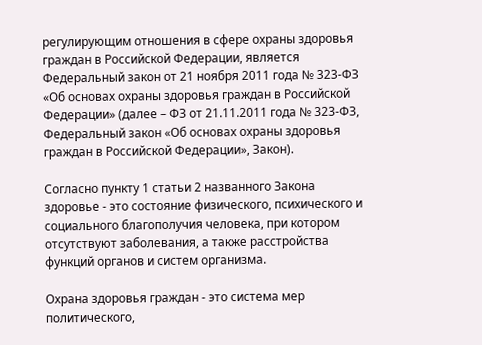регулирующим отношения в сфере охраны здоровья граждан в Российской Федерации, является Федеральный закон от 21 ноября 2011 года № 323-ФЗ «Об основах охраны здоровья граждан в Российской Федерации» (далее – ФЗ от 21.11.2011 года № 323-ФЗ, Федеральный закон «Об основах охраны здоровья граждан в Российской Федерации», Закон).

Согласно пункту 1 статьи 2 названного Закона здоровье - это состояние физического, психического и социального благополучия человека, при котором отсутствуют заболевания, а также расстройства функций органов и систем организма.

Охрана здоровья граждан - это система мер политического,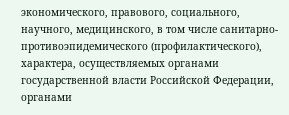экономического, правового, социального, научного, медицинского, в том числе санитарно-противоэпидемического (профилактического), характера, осуществляемых органами государственной власти Российской Федерации, органами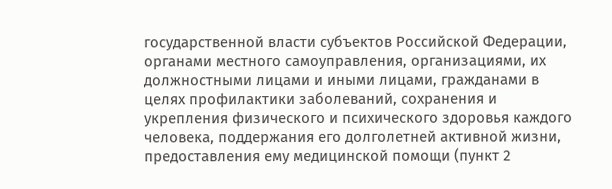государственной власти субъектов Российской Федерации, органами местного самоуправления, организациями, их должностными лицами и иными лицами, гражданами в целях профилактики заболеваний, сохранения и укрепления физического и психического здоровья каждого человека, поддержания его долголетней активной жизни, предоставления ему медицинской помощи (пункт 2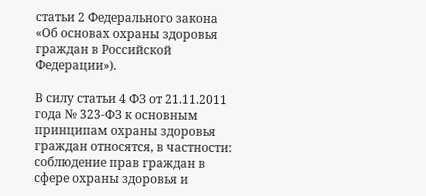статьи 2 Федерального закона «Об основах охраны здоровья граждан в Российской Федерации»).

В силу статьи 4 ФЗ от 21.11.2011 года № 323-ФЗ к основным принципам охраны здоровья граждан относятся, в частности: соблюдение прав граждан в сфере охраны здоровья и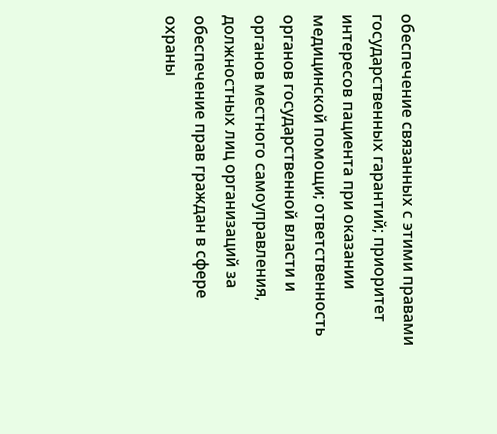обеспечение связанных с этими правами государственных гарантий; приоритет интересов пациента при оказании медицинской помощи; ответственность органов государственной власти и органов местного самоуправления, должностных лиц организаций за обеспечение прав граждан в сфере охраны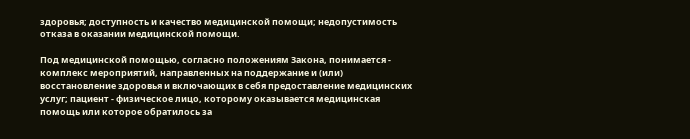здоровья; доступность и качество медицинской помощи; недопустимость отказа в оказании медицинской помощи.

Под медицинской помощью, согласно положениям Закона, понимается - комплекс мероприятий, направленных на поддержание и (или) восстановление здоровья и включающих в себя предоставление медицинских услуг; пациент - физическое лицо, которому оказывается медицинская помощь или которое обратилось за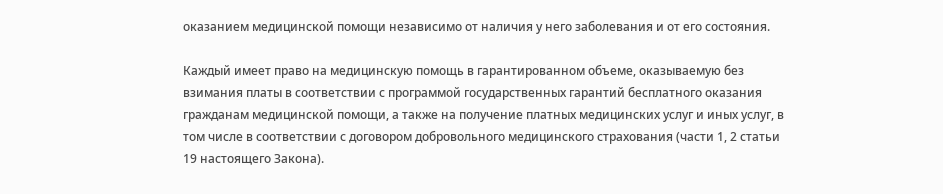оказанием медицинской помощи независимо от наличия у него заболевания и от его состояния.

Каждый имеет право на медицинскую помощь в гарантированном объеме, оказываемую без взимания платы в соответствии с программой государственных гарантий бесплатного оказания гражданам медицинской помощи, а также на получение платных медицинских услуг и иных услуг, в том числе в соответствии с договором добровольного медицинского страхования (части 1, 2 статьи 19 настоящего Закона).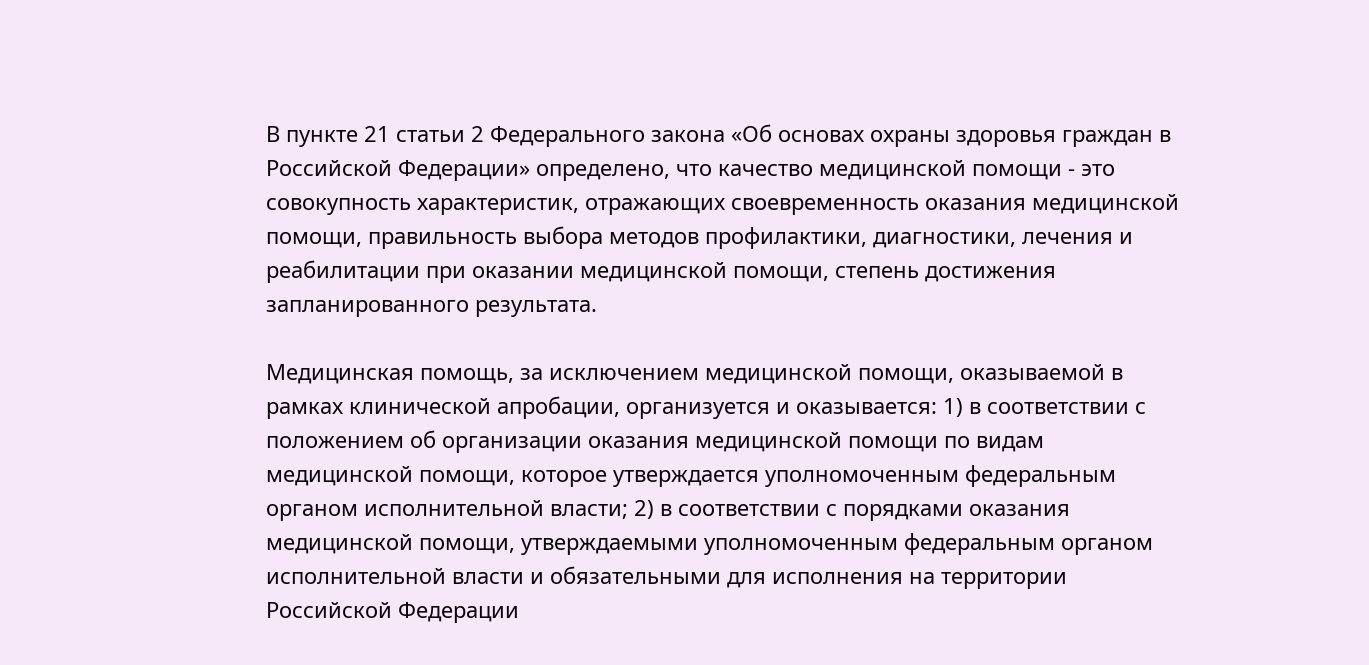В пункте 21 статьи 2 Федерального закона «Об основах охраны здоровья граждан в Российской Федерации» определено, что качество медицинской помощи - это совокупность характеристик, отражающих своевременность оказания медицинской помощи, правильность выбора методов профилактики, диагностики, лечения и реабилитации при оказании медицинской помощи, степень достижения запланированного результата.

Медицинская помощь, за исключением медицинской помощи, оказываемой в рамках клинической апробации, организуется и оказывается: 1) в соответствии с положением об организации оказания медицинской помощи по видам медицинской помощи, которое утверждается уполномоченным федеральным органом исполнительной власти; 2) в соответствии с порядками оказания медицинской помощи, утверждаемыми уполномоченным федеральным органом исполнительной власти и обязательными для исполнения на территории Российской Федерации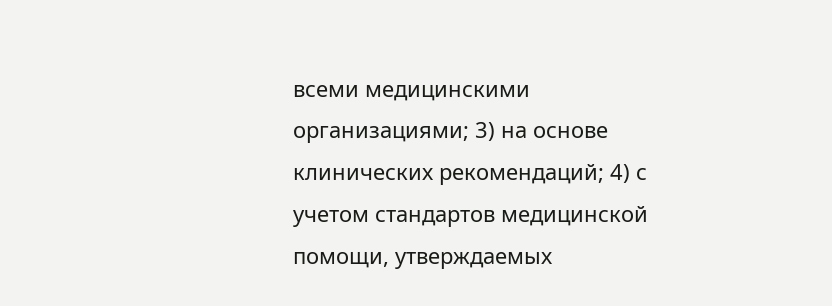всеми медицинскими организациями; 3) на основе клинических рекомендаций; 4) с учетом стандартов медицинской помощи, утверждаемых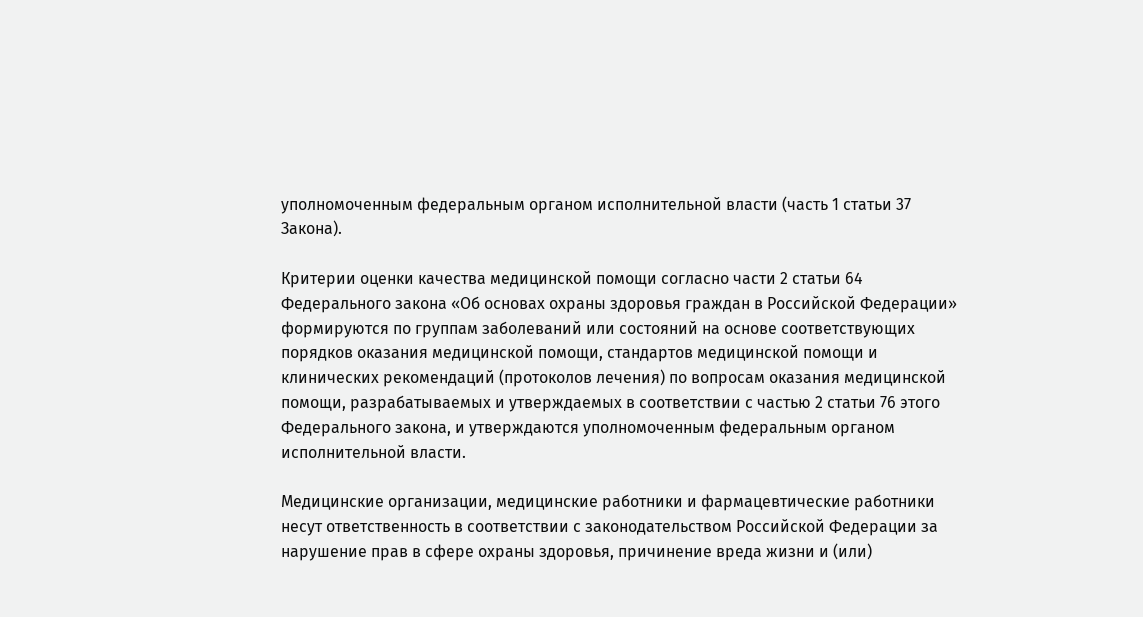уполномоченным федеральным органом исполнительной власти (часть 1 статьи 37 Закона).

Критерии оценки качества медицинской помощи согласно части 2 статьи 64 Федерального закона «Об основах охраны здоровья граждан в Российской Федерации» формируются по группам заболеваний или состояний на основе соответствующих порядков оказания медицинской помощи, стандартов медицинской помощи и клинических рекомендаций (протоколов лечения) по вопросам оказания медицинской помощи, разрабатываемых и утверждаемых в соответствии с частью 2 статьи 76 этого Федерального закона, и утверждаются уполномоченным федеральным органом исполнительной власти.

Медицинские организации, медицинские работники и фармацевтические работники несут ответственность в соответствии с законодательством Российской Федерации за нарушение прав в сфере охраны здоровья, причинение вреда жизни и (или)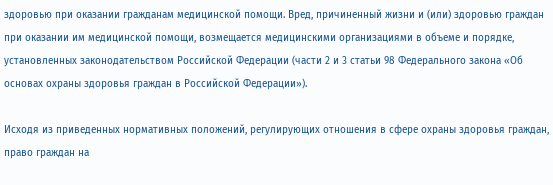здоровью при оказании гражданам медицинской помощи. Вред, причиненный жизни и (или) здоровью граждан при оказании им медицинской помощи, возмещается медицинскими организациями в объеме и порядке, установленных законодательством Российской Федерации (части 2 и 3 статьи 98 Федерального закона «Об основах охраны здоровья граждан в Российской Федерации»).

Исходя из приведенных нормативных положений, регулирующих отношения в сфере охраны здоровья граждан, право граждан на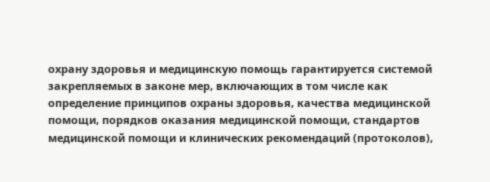охрану здоровья и медицинскую помощь гарантируется системой закрепляемых в законе мер, включающих в том числе как определение принципов охраны здоровья, качества медицинской помощи, порядков оказания медицинской помощи, стандартов медицинской помощи и клинических рекомендаций (протоколов),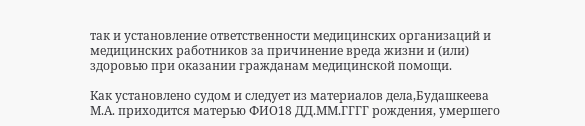так и установление ответственности медицинских организаций и медицинских работников за причинение вреда жизни и (или) здоровью при оказании гражданам медицинской помощи.

Как установлено судом и следует из материалов дела,Будашкеева М.А. приходится матерью ФИО18 ДД.ММ.ГГГГ рождения, умершего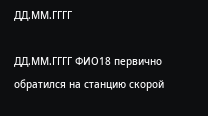ДД.ММ.ГГГГ

ДД.ММ.ГГГГ ФИО18 первично обратился на станцию скорой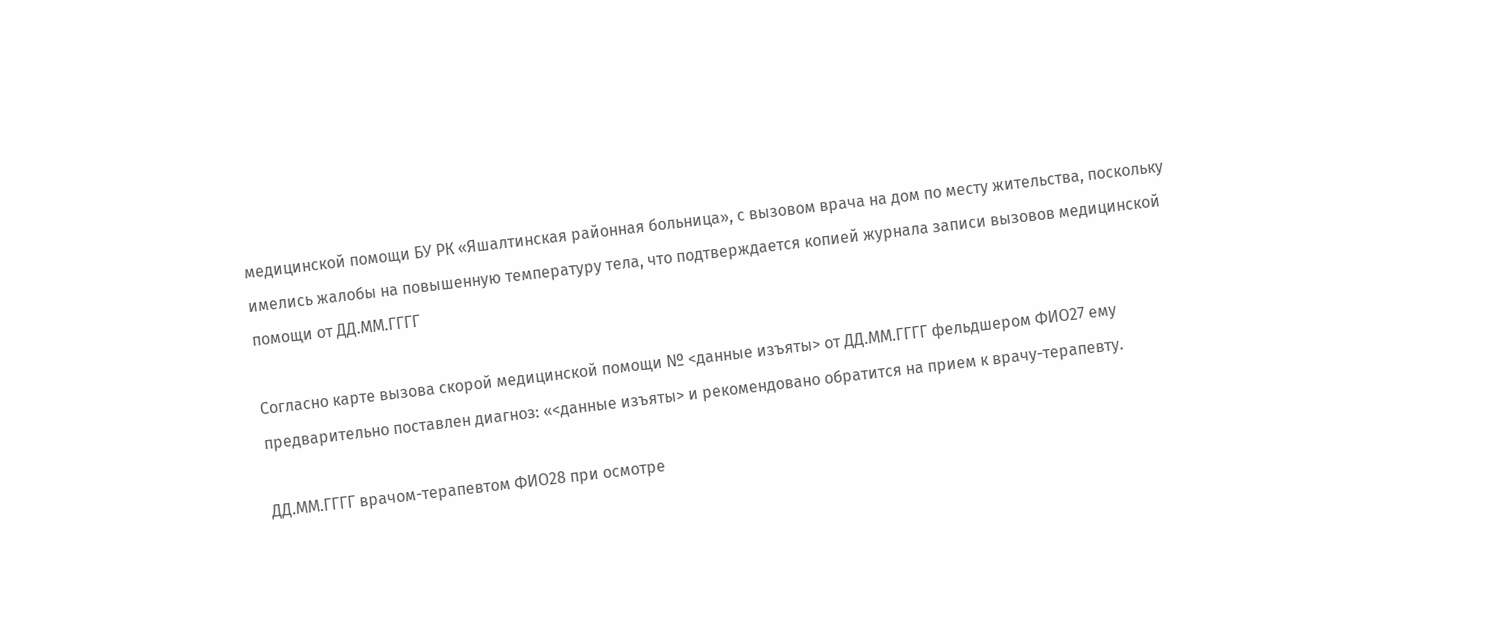медицинской помощи БУ РК «Яшалтинская районная больница», с вызовом врача на дом по месту жительства, поскольку имелись жалобы на повышенную температуру тела, что подтверждается копией журнала записи вызовов медицинской помощи от ДД.ММ.ГГГГ

Согласно карте вызова скорой медицинской помощи № <данные изъяты> от ДД.ММ.ГГГГ фельдшером ФИО27 ему предварительно поставлен диагноз: «<данные изъяты> и рекомендовано обратится на прием к врачу-терапевту.

ДД.ММ.ГГГГ врачом-терапевтом ФИО28 при осмотре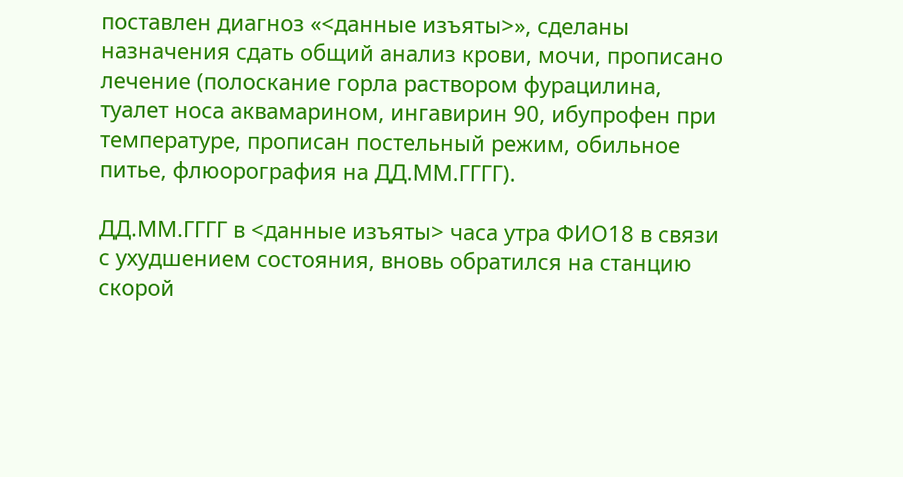поставлен диагноз «<данные изъяты>», сделаны назначения сдать общий анализ крови, мочи, прописано лечение (полоскание горла раствором фурацилина, туалет носа аквамарином, ингавирин 90, ибупрофен при температуре, прописан постельный режим, обильное питье, флюорография на ДД.ММ.ГГГГ).

ДД.ММ.ГГГГ в <данные изъяты> часа утра ФИО18 в связи с ухудшением состояния, вновь обратился на станцию скорой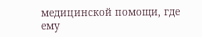медицинской помощи, где ему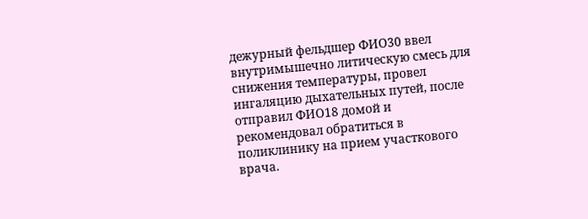дежурный фельдшер ФИО30 ввел внутримышечно литическую смесь для снижения температуры, провел ингаляцию дыхательных путей, после отправил ФИО18 домой и рекомендовал обратиться в поликлинику на прием участкового врача.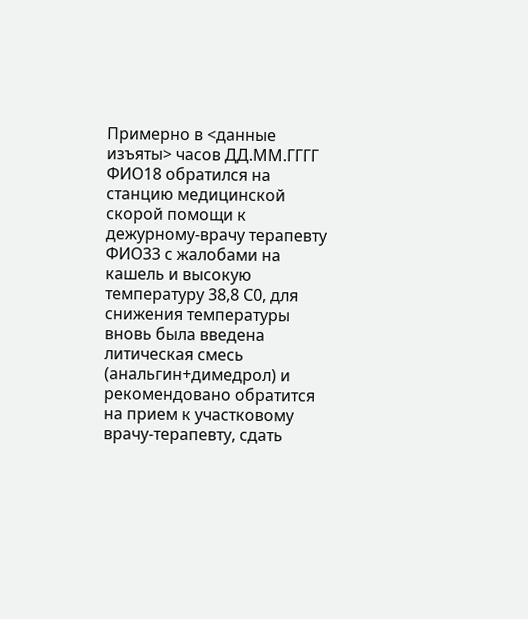Примерно в <данные изъяты> часов ДД.ММ.ГГГГ ФИО18 обратился на станцию медицинской скорой помощи к дежурному-врачу терапевту ФИО33 с жалобами на кашель и высокую температуру 38,8 С0, для снижения температуры вновь была введена литическая смесь (анальгин+димедрол) и рекомендовано обратится на прием к участковому врачу-терапевту, сдать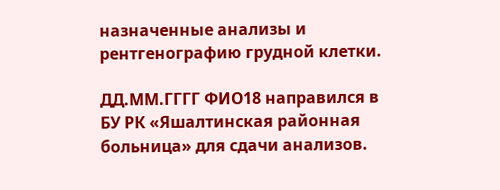назначенные анализы и рентгенографию грудной клетки.

ДД.ММ.ГГГГ ФИО18 направился в БУ РК «Яшалтинская районная больница» для сдачи анализов.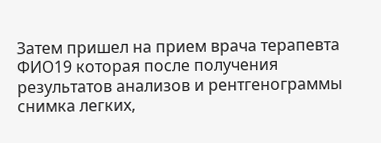Затем пришел на прием врача терапевта ФИО19 которая после получения результатов анализов и рентгенограммы снимка легких,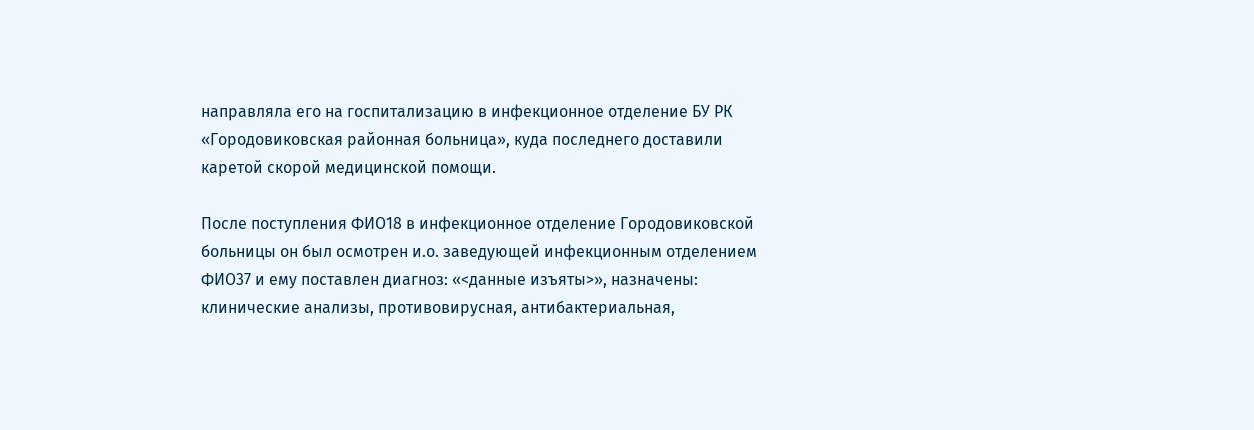направляла его на госпитализацию в инфекционное отделение БУ РК «Городовиковская районная больница», куда последнего доставили каретой скорой медицинской помощи.

После поступления ФИО18 в инфекционное отделение Городовиковской больницы он был осмотрен и.о. заведующей инфекционным отделением ФИО37 и ему поставлен диагноз: «<данные изъяты>», назначены: клинические анализы, противовирусная, антибактериальная,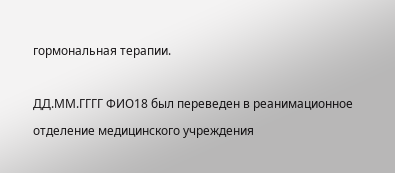гормональная терапии.

ДД.ММ.ГГГГ ФИО18 был переведен в реанимационное отделение медицинского учреждения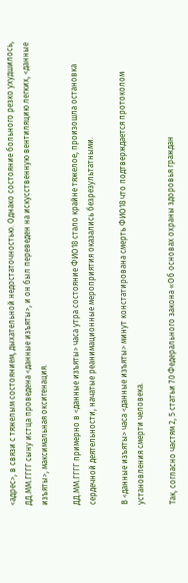<адрес>, в связи с тяжелым состоянием, дыхательной недостаточностью. Однако состояние больного резко ухудшилось, ДД.ММ.ГГГГ сыну истца проведена <данные изъяты>, и он был переведен на искусственную вентиляцию легких, <данные изъяты>, максимальная оксигенация.

ДД.ММ.ГГГГ примерно в <данные изъяты> часа утра состояние ФИО18 стало крайне тяжелое, произошла остановка сердечной деятельности, начатые реанимационные мероприятия оказались безрезультатными.

В <данные изъяты> часа <данные изъяты> минут констатирована смерть ФИО18 что подтверждается протоколом установления смерти человека.

Так, согласно частям 2, 5 статьи 70 Федерального закона «Об основах охраны здоровья граждан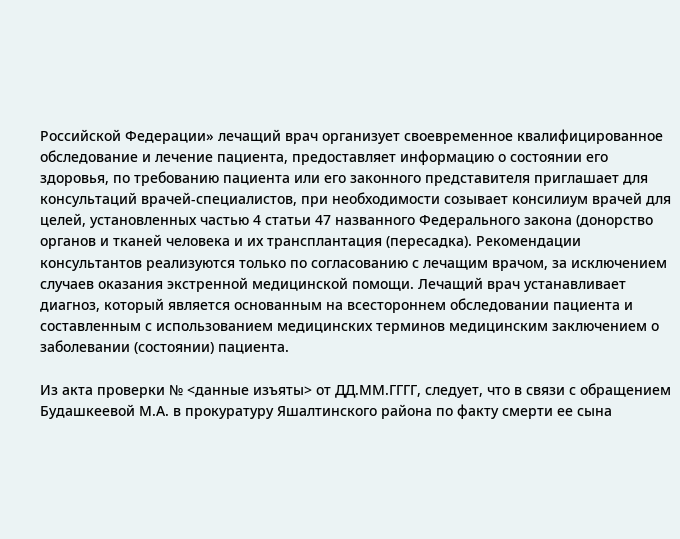Российской Федерации» лечащий врач организует своевременное квалифицированное обследование и лечение пациента, предоставляет информацию о состоянии его здоровья, по требованию пациента или его законного представителя приглашает для консультаций врачей-специалистов, при необходимости созывает консилиум врачей для целей, установленных частью 4 статьи 47 названного Федерального закона (донорство органов и тканей человека и их трансплантация (пересадка). Рекомендации консультантов реализуются только по согласованию с лечащим врачом, за исключением случаев оказания экстренной медицинской помощи. Лечащий врач устанавливает диагноз, который является основанным на всестороннем обследовании пациента и составленным с использованием медицинских терминов медицинским заключением о заболевании (состоянии) пациента.

Из акта проверки № <данные изъяты> от ДД.ММ.ГГГГ, следует, что в связи с обращением Будашкеевой М.А. в прокуратуру Яшалтинского района по факту смерти ее сына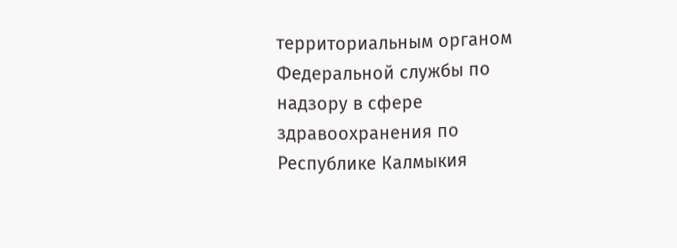территориальным органом Федеральной службы по надзору в сфере здравоохранения по Республике Калмыкия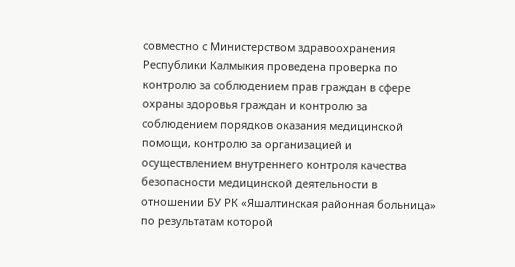совместно с Министерством здравоохранения Республики Калмыкия проведена проверка по контролю за соблюдением прав граждан в сфере охраны здоровья граждан и контролю за соблюдением порядков оказания медицинской помощи, контролю за организацией и осуществлением внутреннего контроля качества безопасности медицинской деятельности в отношении БУ РК «Яшалтинская районная больница» по результатам которой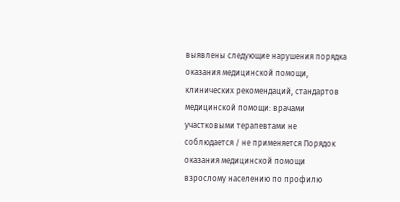выявлены следующие нарушения порядка оказания медицинской помощи, клинических рекомендаций, стандартов медицинской помощи: врачами участковыми терапевтами не соблюдается / не применяется Порядок оказания медицинской помощи взрослому населению по профилю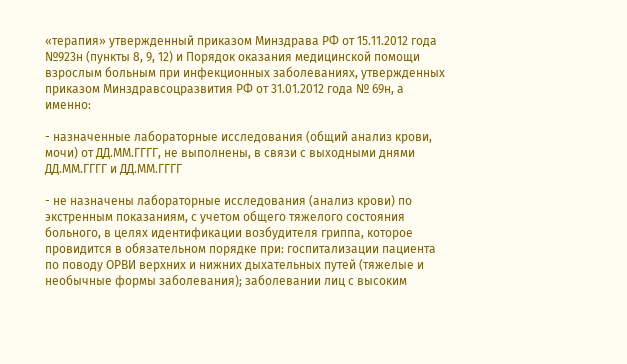«терапия» утвержденный приказом Минздрава РФ от 15.11.2012 года №923н (пункты 8, 9, 12) и Порядок оказания медицинской помощи взрослым больным при инфекционных заболеваниях, утвержденных приказом Минздравсоцразвития РФ от 31.01.2012 года № 69н, а именно:

- назначенные лабораторные исследования (общий анализ крови, мочи) от ДД.ММ.ГГГГ, не выполнены, в связи с выходными днями ДД.ММ.ГГГГ и ДД.ММ.ГГГГ

- не назначены лабораторные исследования (анализ крови) по экстренным показаниям, с учетом общего тяжелого состояния больного, в целях идентификации возбудителя гриппа, которое провидится в обязательном порядке при: госпитализации пациента по поводу ОРВИ верхних и нижних дыхательных путей (тяжелые и необычные формы заболевания); заболевании лиц с высоким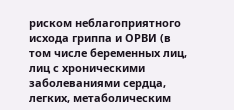риском неблагоприятного исхода гриппа и ОРВИ (в том числе беременных лиц, лиц с хроническими заболеваниями сердца, легких, метаболическим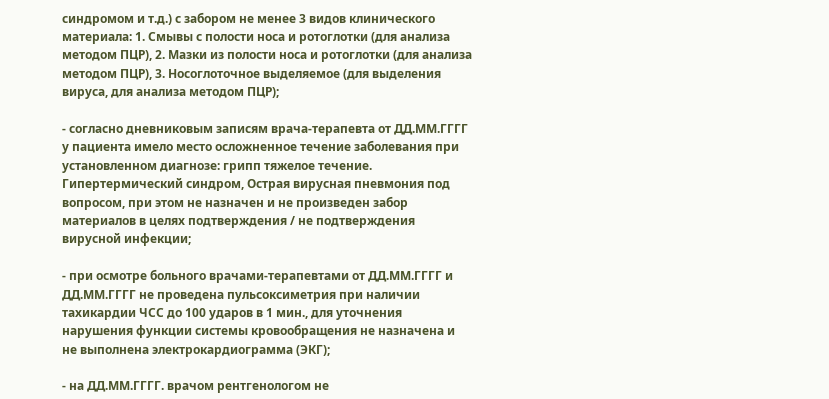синдромом и т.д.) с забором не менее 3 видов клинического материала: 1. Смывы с полости носа и ротоглотки (для анализа методом ПЦР), 2. Мазки из полости носа и ротоглотки (для анализа методом ПЦР), 3. Носоглоточное выделяемое (для выделения вируса, для анализа методом ПЦР);

- согласно дневниковым записям врача-терапевта от ДД.ММ.ГГГГ у пациента имело место осложненное течение заболевания при установленном диагнозе: грипп тяжелое течение. Гипертермический синдром, Острая вирусная пневмония под вопросом, при этом не назначен и не произведен забор материалов в целях подтверждения / не подтверждения вирусной инфекции;

- при осмотре больного врачами-терапевтами от ДД.ММ.ГГГГ и ДД.ММ.ГГГГ не проведена пульсоксиметрия при наличии тахикардии ЧСС до 100 ударов в 1 мин., для уточнения нарушения функции системы кровообращения не назначена и не выполнена электрокардиограмма (ЭКГ);

- на ДД.ММ.ГГГГ. врачом рентгенологом не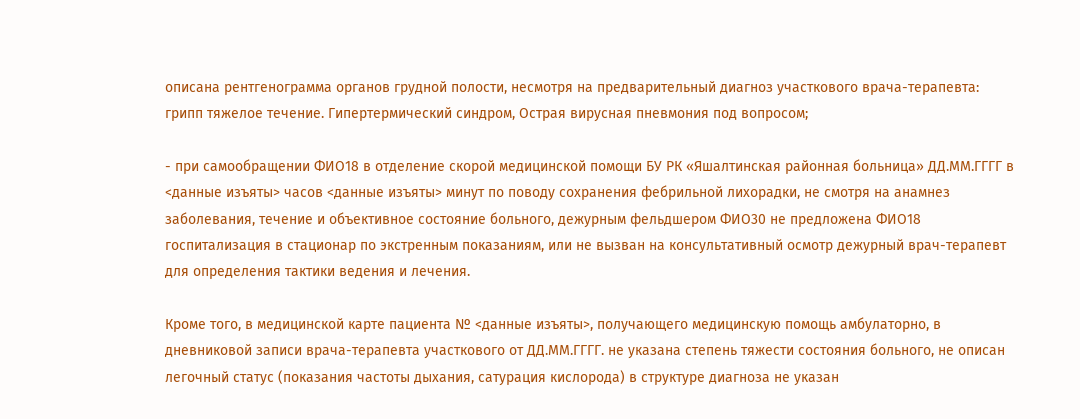описана рентгенограмма органов грудной полости, несмотря на предварительный диагноз участкового врача-терапевта: грипп тяжелое течение. Гипертермический синдром, Острая вирусная пневмония под вопросом;

- при самообращении ФИО18 в отделение скорой медицинской помощи БУ РК «Яшалтинская районная больница» ДД.ММ.ГГГГ в <данные изъяты> часов <данные изъяты> минут по поводу сохранения фебрильной лихорадки, не смотря на анамнез заболевания, течение и объективное состояние больного, дежурным фельдшером ФИО30 не предложена ФИО18 госпитализация в стационар по экстренным показаниям, или не вызван на консультативный осмотр дежурный врач-терапевт для определения тактики ведения и лечения.

Кроме того, в медицинской карте пациента № <данные изъяты>, получающего медицинскую помощь амбулаторно, в дневниковой записи врача-терапевта участкового от ДД.ММ.ГГГГ. не указана степень тяжести состояния больного, не описан легочный статус (показания частоты дыхания, сатурация кислорода) в структуре диагноза не указан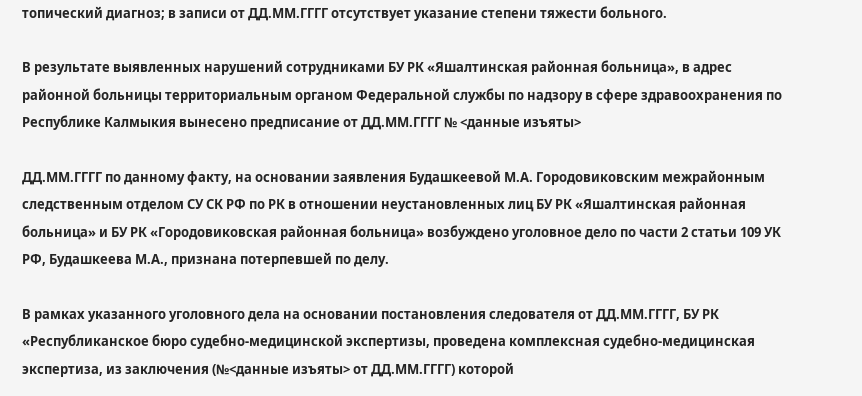топический диагноз; в записи от ДД.ММ.ГГГГ отсутствует указание степени тяжести больного.

В результате выявленных нарушений сотрудниками БУ РК «Яшалтинская районная больница», в адрес районной больницы территориальным органом Федеральной службы по надзору в сфере здравоохранения по Республике Калмыкия вынесено предписание от ДД.ММ.ГГГГ № <данные изъяты>

ДД.ММ.ГГГГ по данному факту, на основании заявления Будашкеевой М.А. Городовиковским межрайонным следственным отделом СУ СК РФ по РК в отношении неустановленных лиц БУ РК «Яшалтинская районная больница» и БУ РК «Городовиковская районная больница» возбуждено уголовное дело по части 2 статьи 109 УК РФ, Будашкеева М.А., признана потерпевшей по делу.

В рамках указанного уголовного дела на основании постановления следователя от ДД.ММ.ГГГГ, БУ РК «Республиканское бюро судебно-медицинской экспертизы, проведена комплексная судебно-медицинская экспертиза, из заключения (№<данные изъяты> от ДД.ММ.ГГГГ) которой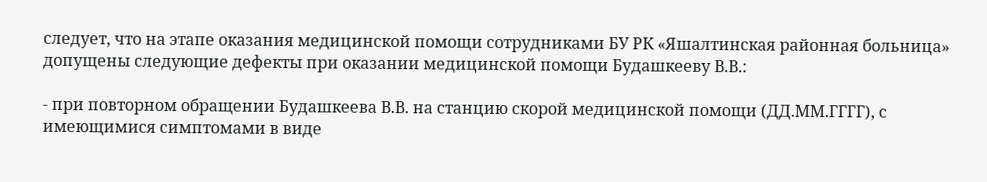следует, что на этапе оказания медицинской помощи сотрудниками БУ РК «Яшалтинская районная больница» допущены следующие дефекты при оказании медицинской помощи Будашкееву В.В.:

- при повторном обращении Будашкеева В.В. на станцию скорой медицинской помощи (ДД.ММ.ГГГГ), с имеющимися симптомами в виде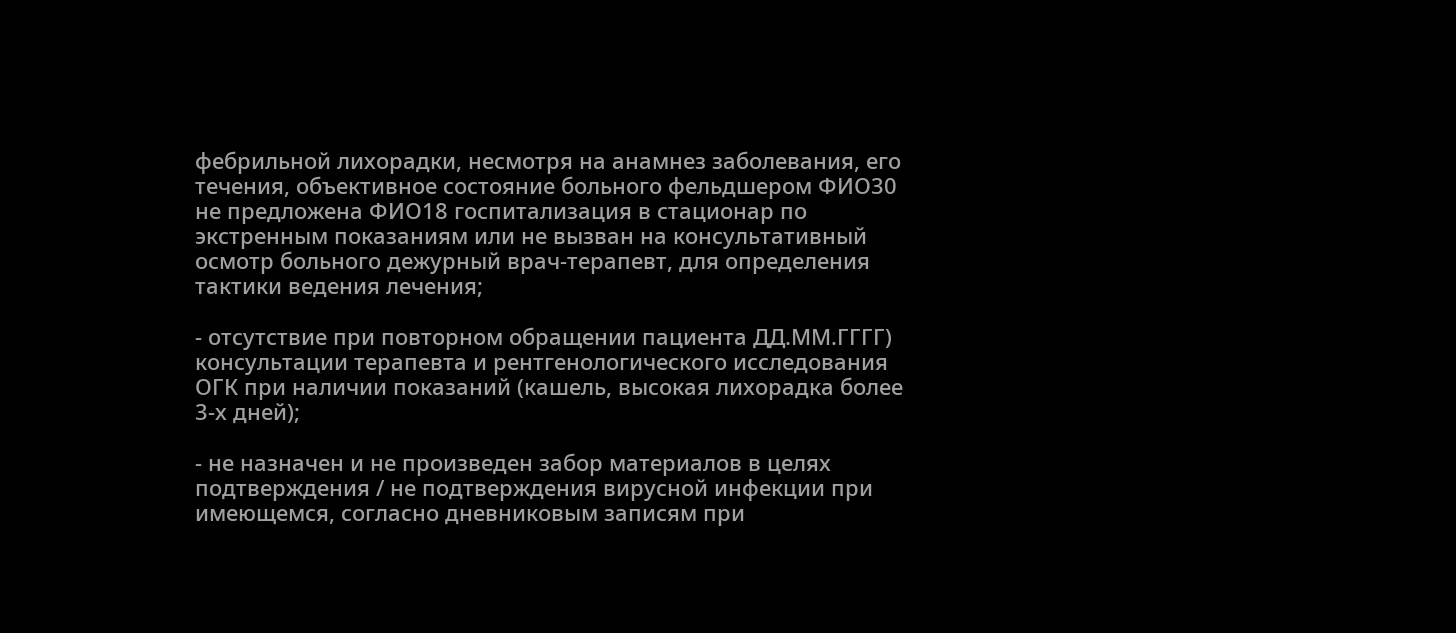фебрильной лихорадки, несмотря на анамнез заболевания, его течения, объективное состояние больного фельдшером ФИО30 не предложена ФИО18 госпитализация в стационар по экстренным показаниям или не вызван на консультативный осмотр больного дежурный врач-терапевт, для определения тактики ведения лечения;

- отсутствие при повторном обращении пациента ДД.ММ.ГГГГ) консультации терапевта и рентгенологического исследования ОГК при наличии показаний (кашель, высокая лихорадка более 3-х дней);

- не назначен и не произведен забор материалов в целях подтверждения / не подтверждения вирусной инфекции при имеющемся, согласно дневниковым записям при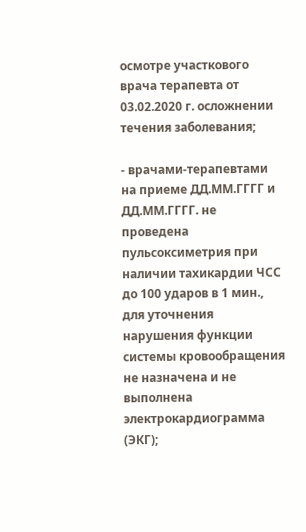осмотре участкового врача терапевта от 03.02.2020 г. осложнении течения заболевания;

- врачами-терапевтами на приеме ДД.ММ.ГГГГ и ДД.ММ.ГГГГ. не проведена пульсоксиметрия при наличии тахикардии ЧСС до 100 ударов в 1 мин., для уточнения нарушения функции системы кровообращения не назначена и не выполнена электрокардиограмма (ЭКГ);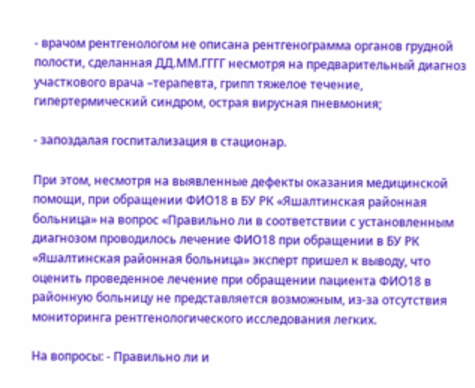- врачом рентгенологом не описана рентгенограмма органов грудной полости, сделанная ДД.ММ.ГГГГ несмотря на предварительный диагноз участкового врача –терапевта, грипп тяжелое течение, гипертермический синдром, острая вирусная пневмония;

- запоздалая госпитализация в стационар.

При этом, несмотря на выявленные дефекты оказания медицинской помощи, при обращении ФИО18 в БУ РК «Яшалтинская районная больница» на вопрос «Правильно ли в соответствии с установленным диагнозом проводилось лечение ФИО18 при обращении в БУ РК «Яшалтинская районная больница» эксперт пришел к выводу, что оценить проведенное лечение при обращении пациента ФИО18 в районную больницу не представляется возможным, из-за отсутствия мониторинга рентгенологического исследования легких.

На вопросы: - Правильно ли и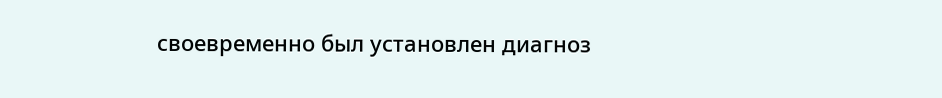своевременно был установлен диагноз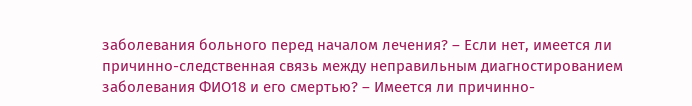заболевания больного перед началом лечения? – Если нет, имеется ли причинно-следственная связь между неправильным диагностированием заболевания ФИО18 и его смертью? – Имеется ли причинно-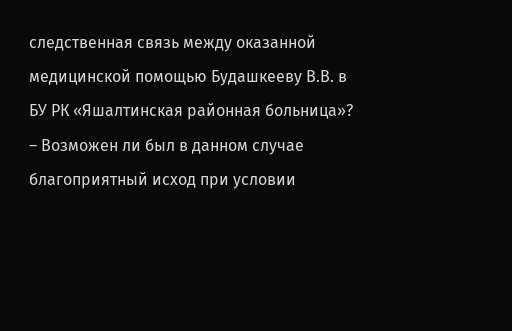следственная связь между оказанной медицинской помощью Будашкееву В.В. в БУ РК «Яшалтинская районная больница»? – Возможен ли был в данном случае благоприятный исход при условии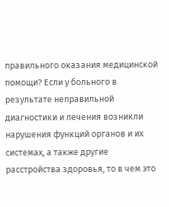правильного оказания медицинской помощи? Если у больного в результате неправильной диагностики и лечения возникли нарушения функций органов и их системах, а также другие расстройства здоровья, то в чем это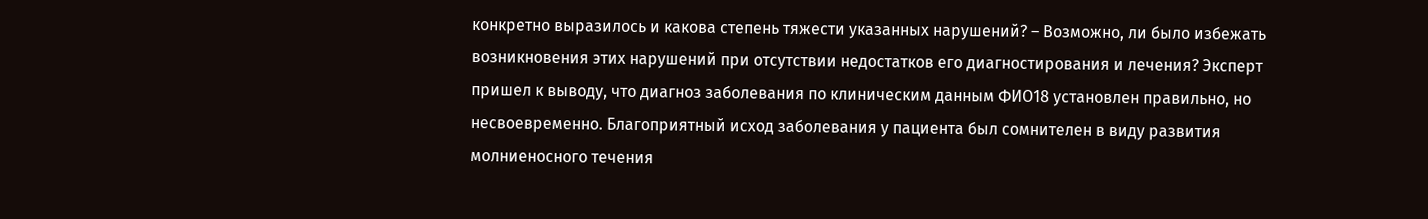конкретно выразилось и какова степень тяжести указанных нарушений? – Возможно, ли было избежать возникновения этих нарушений при отсутствии недостатков его диагностирования и лечения? Эксперт пришел к выводу, что диагноз заболевания по клиническим данным ФИО18 установлен правильно, но несвоевременно. Благоприятный исход заболевания у пациента был сомнителен в виду развития молниеносного течения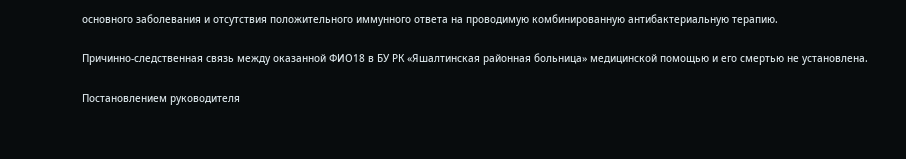основного заболевания и отсутствия положительного иммунного ответа на проводимую комбинированную антибактериальную терапию.

Причинно-следственная связь между оказанной ФИО18 в БУ РК «Яшалтинская районная больница» медицинской помощью и его смертью не установлена.

Постановлением руководителя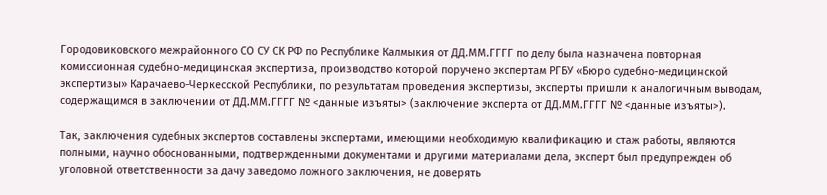Городовиковского межрайонного СО СУ СК РФ по Республике Калмыкия от ДД.ММ.ГГГГ по делу была назначена повторная комиссионная судебно-медицинская экспертиза, производство которой поручено экспертам РГБУ «Бюро судебно-медицинской экспертизы» Карачаево-Черкесской Республики, по результатам проведения экспертизы, эксперты пришли к аналогичным выводам, содержащимся в заключении от ДД.ММ.ГГГГ № <данные изъяты> (заключение эксперта от ДД.ММ.ГГГГ № <данные изъяты>).

Так, заключения судебных экспертов составлены экспертами, имеющими необходимую квалификацию и стаж работы, являются полными, научно обоснованными, подтвержденными документами и другими материалами дела, эксперт был предупрежден об уголовной ответственности за дачу заведомо ложного заключения, не доверять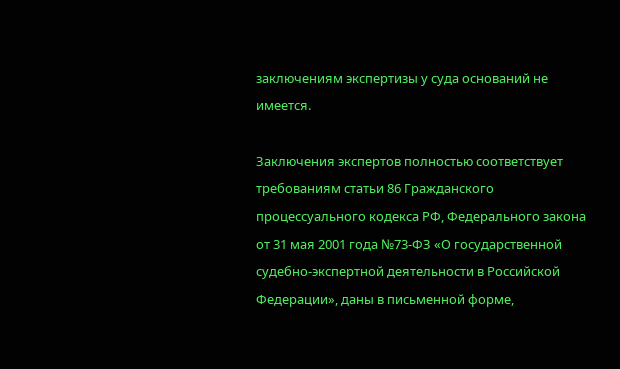заключениям экспертизы у суда оснований не имеется.

Заключения экспертов полностью соответствует требованиям статьи 86 Гражданского процессуального кодекса РФ, Федерального закона от 31 мая 2001 года №73-ФЗ «О государственной судебно-экспертной деятельности в Российской Федерации», даны в письменной форме,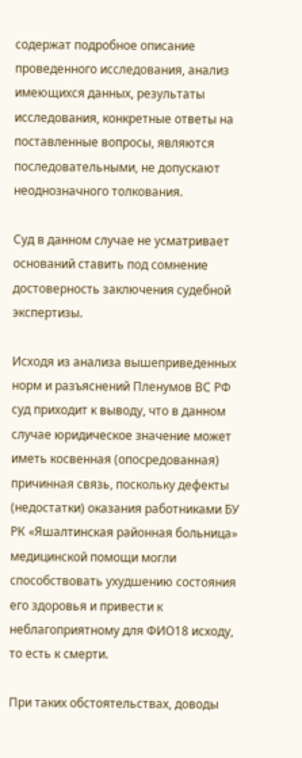содержат подробное описание проведенного исследования, анализ имеющихся данных, результаты исследования, конкретные ответы на поставленные вопросы, являются последовательными, не допускают неоднозначного толкования.

Суд в данном случае не усматривает оснований ставить под сомнение достоверность заключения судебной экспертизы.

Исходя из анализа вышеприведенных норм и разъяснений Пленумов ВС РФ суд приходит к выводу, что в данном случае юридическое значение может иметь косвенная (опосредованная) причинная связь, поскольку дефекты (недостатки) оказания работниками БУ РК «Яшалтинская районная больница» медицинской помощи могли способствовать ухудшению состояния его здоровья и привести к неблагоприятному для ФИО18 исходу, то есть к смерти.

При таких обстоятельствах, доводы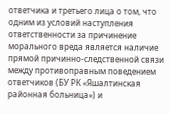ответчика и третьего лица о том, что одним из условий наступления ответственности за причинение морального вреда является наличие прямой причинно-следственной связи между противоправным поведением ответчиков (БУ РК «Яшалтинская районная больница») и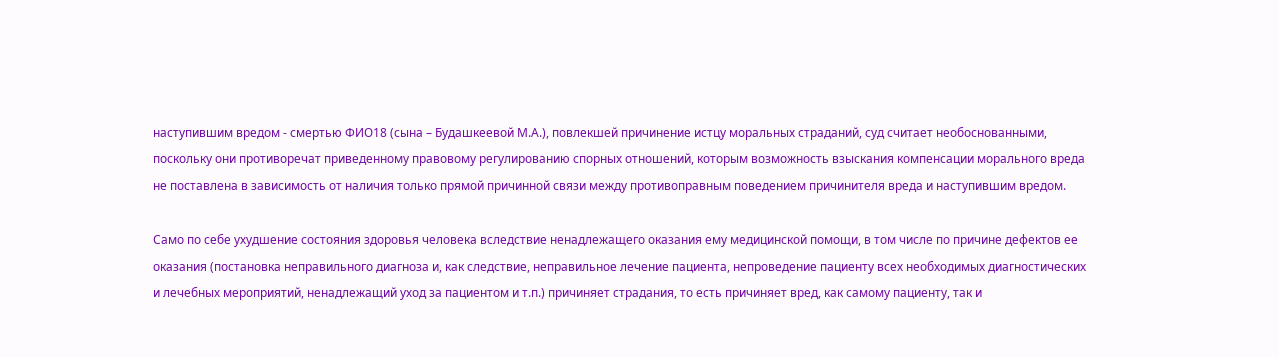наступившим вредом - смертью ФИО18 (сына – Будашкеевой М.А.), повлекшей причинение истцу моральных страданий, суд считает необоснованными, поскольку они противоречат приведенному правовому регулированию спорных отношений, которым возможность взыскания компенсации морального вреда не поставлена в зависимость от наличия только прямой причинной связи между противоправным поведением причинителя вреда и наступившим вредом.

Само по себе ухудшение состояния здоровья человека вследствие ненадлежащего оказания ему медицинской помощи, в том числе по причине дефектов ее оказания (постановка неправильного диагноза и, как следствие, неправильное лечение пациента, непроведение пациенту всех необходимых диагностических и лечебных мероприятий, ненадлежащий уход за пациентом и т.п.) причиняет страдания, то есть причиняет вред, как самому пациенту, так и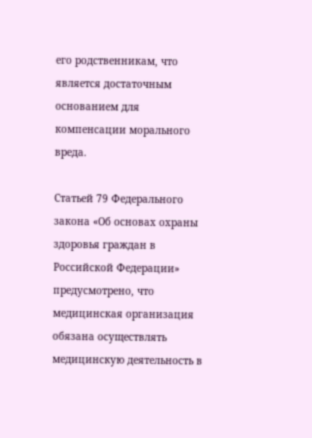его родственникам, что является достаточным основанием для компенсации морального вреда.

Статьей 79 Федерального закона «Об основах охраны здоровья граждан в Российской Федерации» предусмотрено, что медицинская организация обязана осуществлять медицинскую деятельность в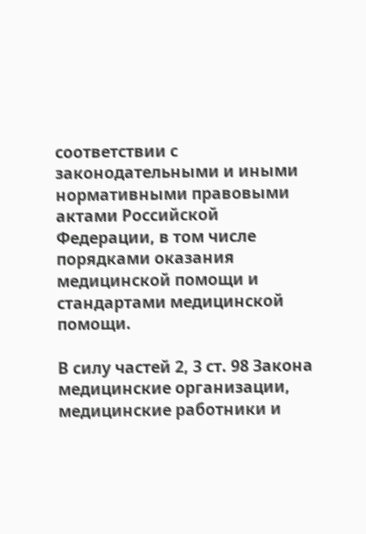соответствии с законодательными и иными нормативными правовыми актами Российской Федерации, в том числе порядками оказания медицинской помощи и стандартами медицинской помощи.

В силу частей 2, 3 ст. 98 Закона медицинские организации, медицинские работники и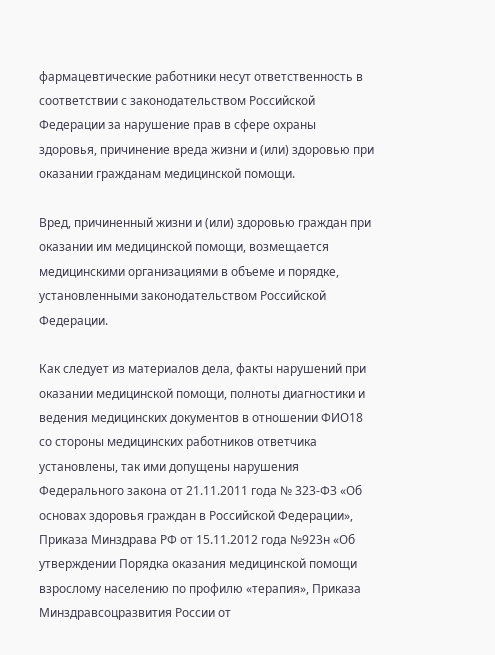фармацевтические работники несут ответственность в соответствии с законодательством Российской Федерации за нарушение прав в сфере охраны здоровья, причинение вреда жизни и (или) здоровью при оказании гражданам медицинской помощи.

Вред, причиненный жизни и (или) здоровью граждан при оказании им медицинской помощи, возмещается медицинскими организациями в объеме и порядке, установленными законодательством Российской Федерации.

Как следует из материалов дела, факты нарушений при оказании медицинской помощи, полноты диагностики и ведения медицинских документов в отношении ФИО18 со стороны медицинских работников ответчика установлены, так ими допущены нарушения Федерального закона от 21.11.2011 года № 323-ФЗ «Об основах здоровья граждан в Российской Федерации», Приказа Минздрава РФ от 15.11.2012 года №923н «Об утверждении Порядка оказания медицинской помощи взрослому населению по профилю «терапия», Приказа Минздравсоцразвития России от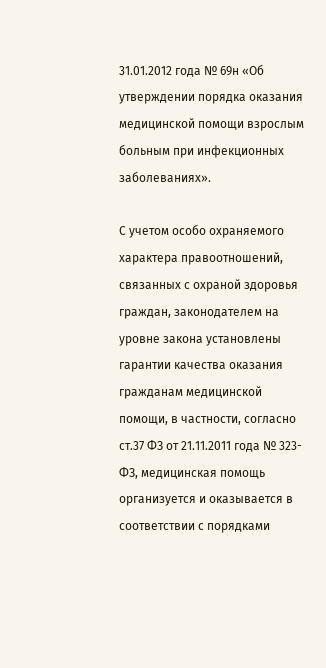31.01.2012 года № 69н «Об утверждении порядка оказания медицинской помощи взрослым больным при инфекционных заболеваниях».

С учетом особо охраняемого характера правоотношений, связанных с охраной здоровья граждан, законодателем на уровне закона установлены гарантии качества оказания гражданам медицинской помощи, в частности, согласно ст.37 ФЗ от 21.11.2011 года № 323-ФЗ, медицинская помощь организуется и оказывается в соответствии с порядками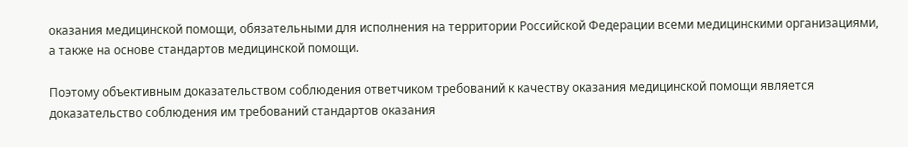оказания медицинской помощи, обязательными для исполнения на территории Российской Федерации всеми медицинскими организациями, а также на основе стандартов медицинской помощи.

Поэтому объективным доказательством соблюдения ответчиком требований к качеству оказания медицинской помощи является доказательство соблюдения им требований стандартов оказания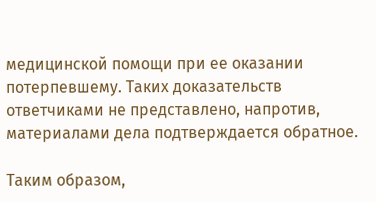медицинской помощи при ее оказании потерпевшему. Таких доказательств ответчиками не представлено, напротив, материалами дела подтверждается обратное.

Таким образом,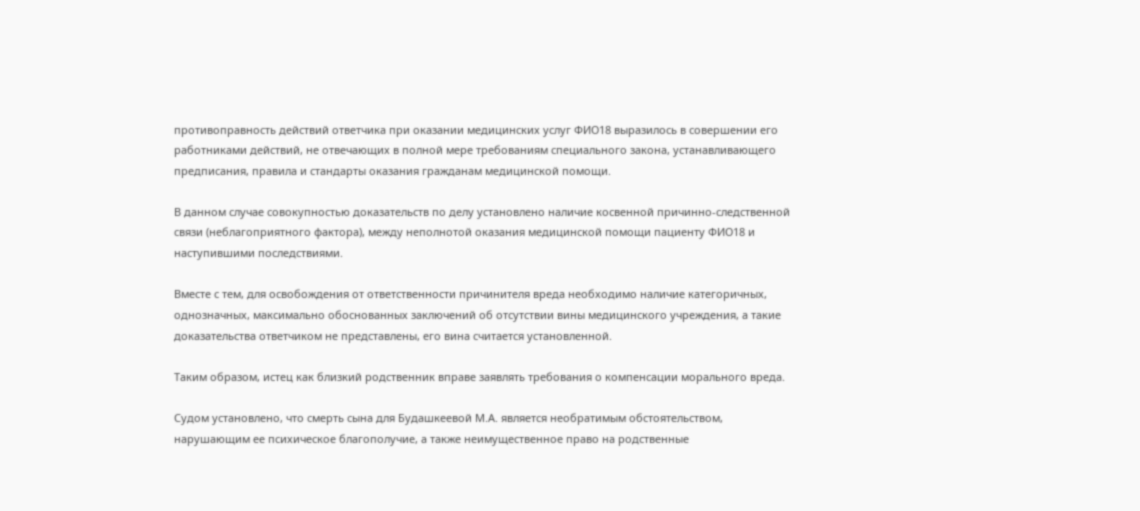противоправность действий ответчика при оказании медицинских услуг ФИО18 выразилось в совершении его работниками действий, не отвечающих в полной мере требованиям специального закона, устанавливающего предписания, правила и стандарты оказания гражданам медицинской помощи.

В данном случае совокупностью доказательств по делу установлено наличие косвенной причинно-следственной связи (неблагоприятного фактора), между неполнотой оказания медицинской помощи пациенту ФИО18 и наступившими последствиями.

Вместе с тем, для освобождения от ответственности причинителя вреда необходимо наличие категоричных, однозначных, максимально обоснованных заключений об отсутствии вины медицинского учреждения, а такие доказательства ответчиком не представлены, его вина считается установленной.

Таким образом, истец как близкий родственник вправе заявлять требования о компенсации морального вреда.

Судом установлено, что смерть сына для Будашкеевой М.А. является необратимым обстоятельством, нарушающим ее психическое благополучие, а также неимущественное право на родственные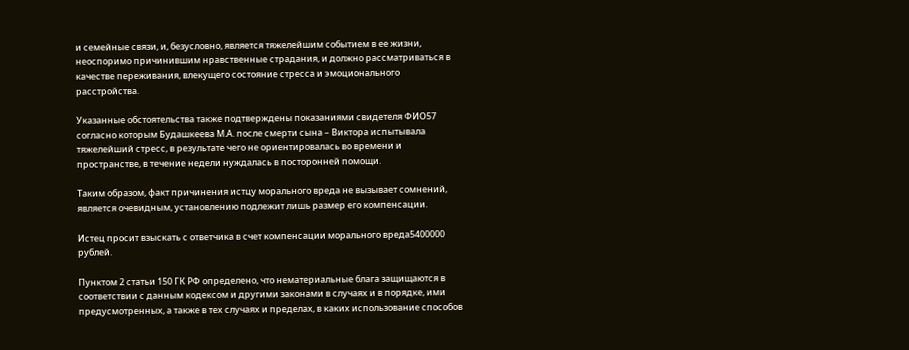и семейные связи, и, безусловно, является тяжелейшим событием в ее жизни, неоспоримо причинившим нравственные страдания, и должно рассматриваться в качестве переживания, влекущего состояние стресса и эмоционального расстройства.

Указанные обстоятельства также подтверждены показаниями свидетеля ФИО57 согласно которым Будашкеева М.А. после смерти сына – Виктора испытывала тяжелейший стресс, в результате чего не ориентировалась во времени и пространстве, в течение недели нуждалась в посторонней помощи.

Таким образом, факт причинения истцу морального вреда не вызывает сомнений, является очевидным, установлению подлежит лишь размер его компенсации.

Истец просит взыскать с ответчика в счет компенсации морального вреда5400000 рублей.

Пунктом 2 статьи 150 ГК РФ определено, что нематериальные блага защищаются в соответствии с данным кодексом и другими законами в случаях и в порядке, ими предусмотренных, а также в тех случаях и пределах, в каких использование способов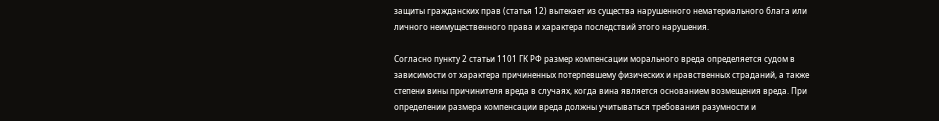защиты гражданских прав (статья 12) вытекает из существа нарушенного нематериального блага или личного неимущественного права и характера последствий этого нарушения.

Согласно пункту 2 статьи 1101 ГК РФ размер компенсации морального вреда определяется судом в зависимости от характера причиненных потерпевшему физических и нравственных страданий, а также степени вины причинителя вреда в случаях, когда вина является основанием возмещения вреда. При определении размера компенсации вреда должны учитываться требования разумности и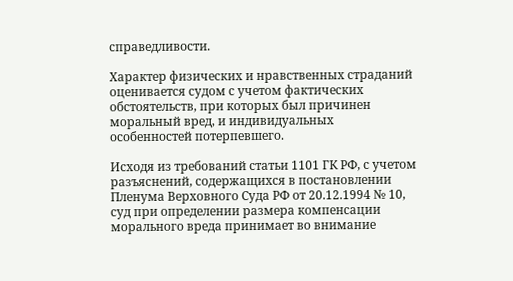справедливости.

Характер физических и нравственных страданий оценивается судом с учетом фактических обстоятельств, при которых был причинен моральный вред, и индивидуальных особенностей потерпевшего.

Исходя из требований статьи 1101 ГК РФ, с учетом разъяснений, содержащихся в постановлении Пленума Верховного Суда РФ от 20.12.1994 № 10, суд при определении размера компенсации морального вреда принимает во внимание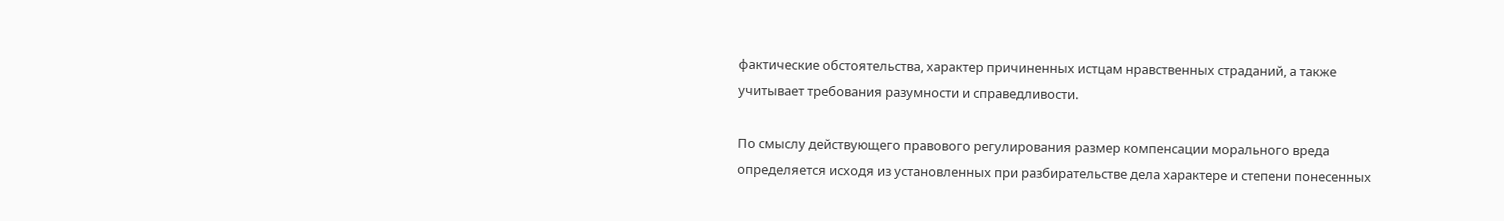фактические обстоятельства, характер причиненных истцам нравственных страданий, а также учитывает требования разумности и справедливости.

По смыслу действующего правового регулирования размер компенсации морального вреда определяется исходя из установленных при разбирательстве дела характере и степени понесенных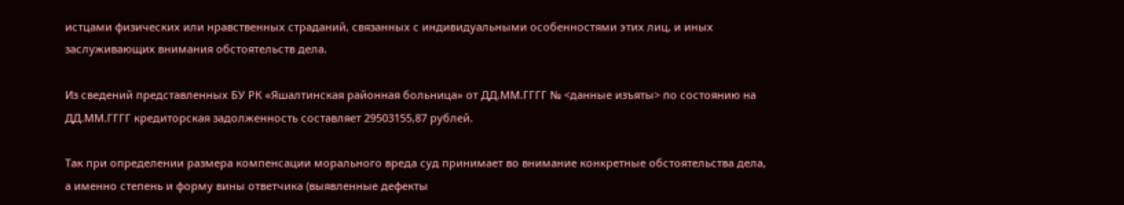истцами физических или нравственных страданий, связанных с индивидуальными особенностями этих лиц, и иных заслуживающих внимания обстоятельств дела.

Из сведений представленных БУ РК «Яшалтинская районная больница» от ДД.ММ.ГГГГ № <данные изъяты> по состоянию на ДД.ММ.ГГГГ кредиторская задолженность составляет 29503155,87 рублей.

Так при определении размера компенсации морального вреда суд принимает во внимание конкретные обстоятельства дела, а именно степень и форму вины ответчика (выявленные дефекты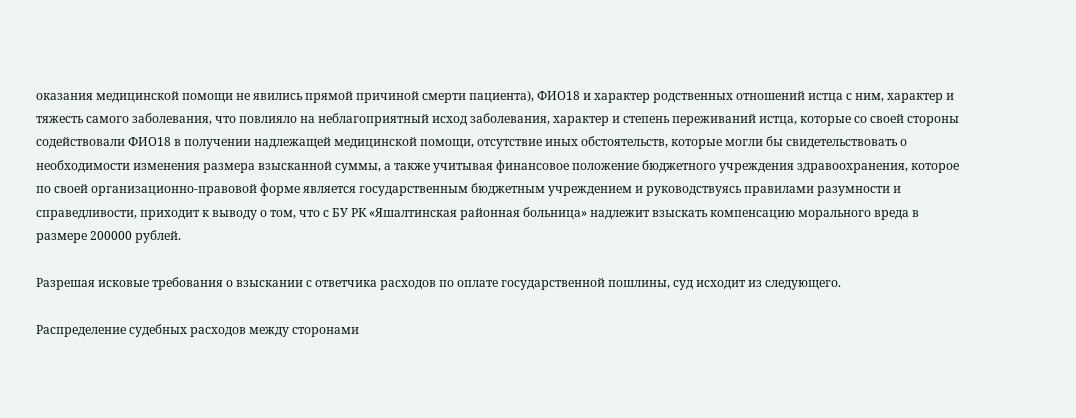оказания медицинской помощи не явились прямой причиной смерти пациента), ФИО18 и характер родственных отношений истца с ним, характер и тяжесть самого заболевания, что повлияло на неблагоприятный исход заболевания, характер и степень переживаний истца, которые со своей стороны содействовали ФИО18 в получении надлежащей медицинской помощи, отсутствие иных обстоятельств, которые могли бы свидетельствовать о необходимости изменения размера взысканной суммы, а также учитывая финансовое положение бюджетного учреждения здравоохранения, которое по своей организационно-правовой форме является государственным бюджетным учреждением и руководствуясь правилами разумности и справедливости, приходит к выводу о том, что с БУ РК «Яшалтинская районная больница» надлежит взыскать компенсацию морального вреда в размере 200000 рублей.

Разрешая исковые требования о взыскании с ответчика расходов по оплате государственной пошлины, суд исходит из следующего.

Распределение судебных расходов между сторонами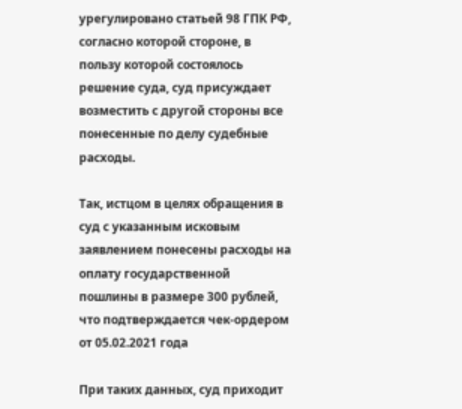урегулировано статьей 98 ГПК РФ, согласно которой стороне, в пользу которой состоялось решение суда, суд присуждает возместить с другой стороны все понесенные по делу судебные расходы.

Так, истцом в целях обращения в суд с указанным исковым заявлением понесены расходы на оплату государственной пошлины в размере 300 рублей, что подтверждается чек-ордером от 05.02.2021 года

При таких данных, суд приходит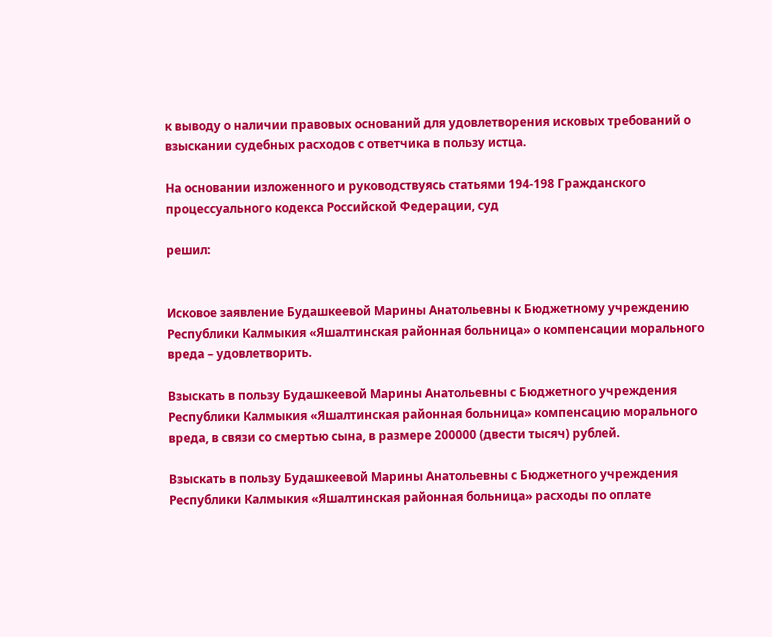к выводу о наличии правовых оснований для удовлетворения исковых требований о взыскании судебных расходов с ответчика в пользу истца.

На основании изложенного и руководствуясь статьями 194-198 Гражданского процессуального кодекса Российской Федерации, суд

решил:


Исковое заявление Будашкеевой Марины Анатольевны к Бюджетному учреждению Республики Калмыкия «Яшалтинская районная больница» о компенсации морального вреда – удовлетворить.

Взыскать в пользу Будашкеевой Марины Анатольевны с Бюджетного учреждения Республики Калмыкия «Яшалтинская районная больница» компенсацию морального вреда, в связи со смертью сына, в размере 200000 (двести тысяч) рублей.

Взыскать в пользу Будашкеевой Марины Анатольевны с Бюджетного учреждения Республики Калмыкия «Яшалтинская районная больница» расходы по оплате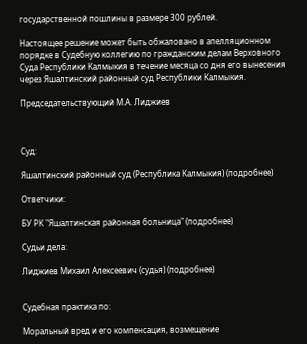государственной пошлины в размере 300 рублей.

Настоящее решение может быть обжаловано в апелляционном порядке в Судебную коллегию по гражданским делам Верховного Суда Республики Калмыкия в течение месяца со дня его вынесения через Яшалтинский районный суд Республики Калмыкия.

Председательствующий М.А. Лиджиев



Суд:

Яшалтинский районный суд (Республика Калмыкия) (подробнее)

Ответчики:

БУ РК "Яшалтинская районная больница" (подробнее)

Судьи дела:

Лиджиев Михаил Алексеевич (судья) (подробнее)


Судебная практика по:

Моральный вред и его компенсация, возмещение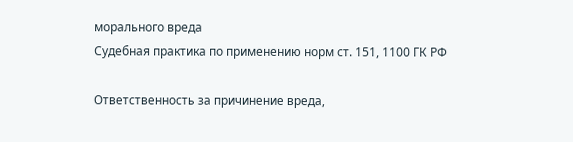морального вреда
Судебная практика по применению норм ст. 151, 1100 ГК РФ

Ответственность за причинение вреда,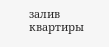залив квартиры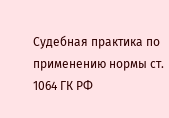Судебная практика по применению нормы ст. 1064 ГК РФ